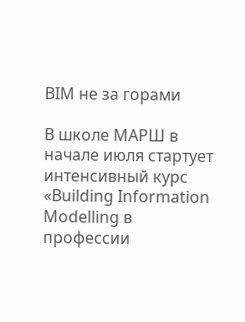BIM не за горами

В школе МАРШ в начале июля стартует интенсивный курс «Building Information Modelling в профессии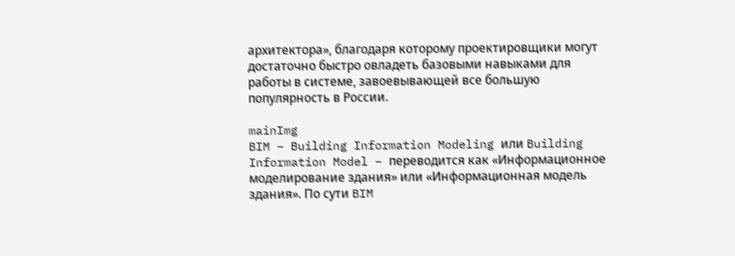архитектора», благодаря которому проектировщики могут достаточно быстро овладеть базовыми навыками для работы в системе, завоевывающей все большую популярность в России.

mainImg
BIM – Building Information Modeling или Building Information Model – переводится как «Информационное моделирование здания» или «Информационная модель здания». По сути BIM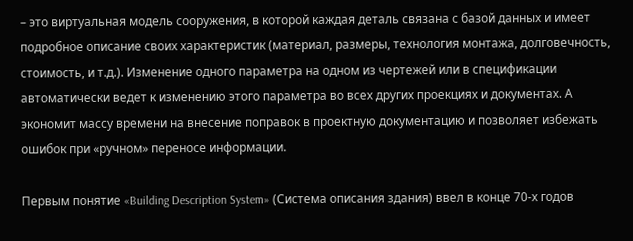– это виртуальная модель сооружения, в которой каждая деталь связана с базой данных и имеет подробное описание своих характеристик (материал, размеры, технология монтажа, долговечность, стоимость, и т.д.). Изменение одного параметра на одном из чертежей или в спецификации автоматически ведет к изменению этого параметра во всех других проекциях и документах. А экономит массу времени на внесение поправок в проектную документацию и позволяет избежать ошибок при «ручном» переносе информации.

Первым понятие «Building Description System» (Система описания здания) ввел в конце 70-х годов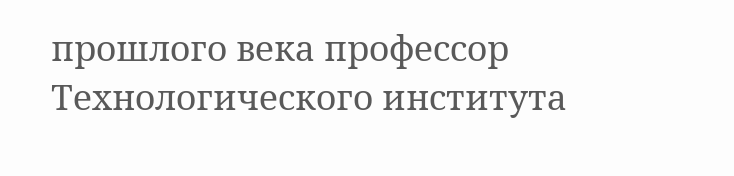прошлого века профессор Технологического института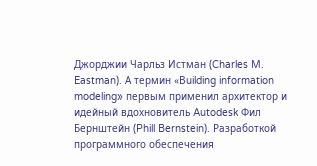Джорджии Чарльз Истман (Charles M. Eastman). А термин «Вuilding information modeling» первым применил архитектор и идейный вдохновитель Autodesk Фил Бернштейн (Phill Bernstein). Разработкой программного обеспечения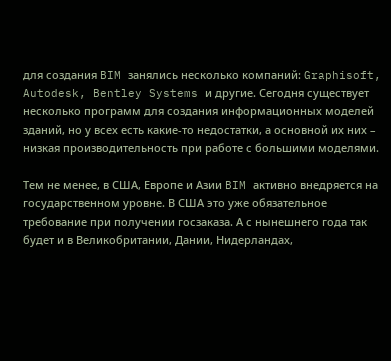для создания BIM занялись несколько компаний: Graphisoft, Autodesk, Bentley Systems и другие. Сегодня существует несколько программ для создания информационных моделей зданий, но у всех есть какие-то недостатки, а основной их них – низкая производительность при работе с большими моделями.

Тем не менее, в США, Европе и Азии BIM активно внедряется на государственном уровне. В США это уже обязательное требование при получении госзаказа. А с нынешнего года так будет и в Великобритании, Дании, Нидерландах,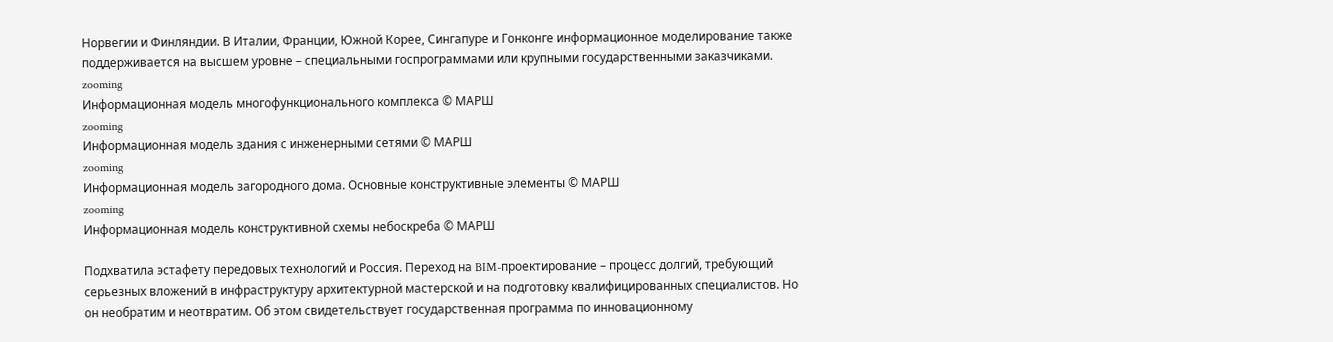Норвегии и Финляндии. В Италии, Франции, Южной Корее, Сингапуре и Гонконге информационное моделирование также поддерживается на высшем уровне – специальными госпрограммами или крупными государственными заказчиками.
zooming
Информационная модель многофункционального комплекса © МАРШ
zooming
Информационная модель здания с инженерными сетями © МАРШ
zooming
Информационная модель загородного дома. Основные конструктивные элементы © МАРШ
zooming
Информационная модель конструктивной схемы небоскреба © МАРШ

Подхватила эстафету передовых технологий и Россия. Переход на BIM-проектирование – процесс долгий, требующий серьезных вложений в инфраструктуру архитектурной мастерской и на подготовку квалифицированных специалистов. Но он необратим и неотвратим. Об этом свидетельствует государственная программа по инновационному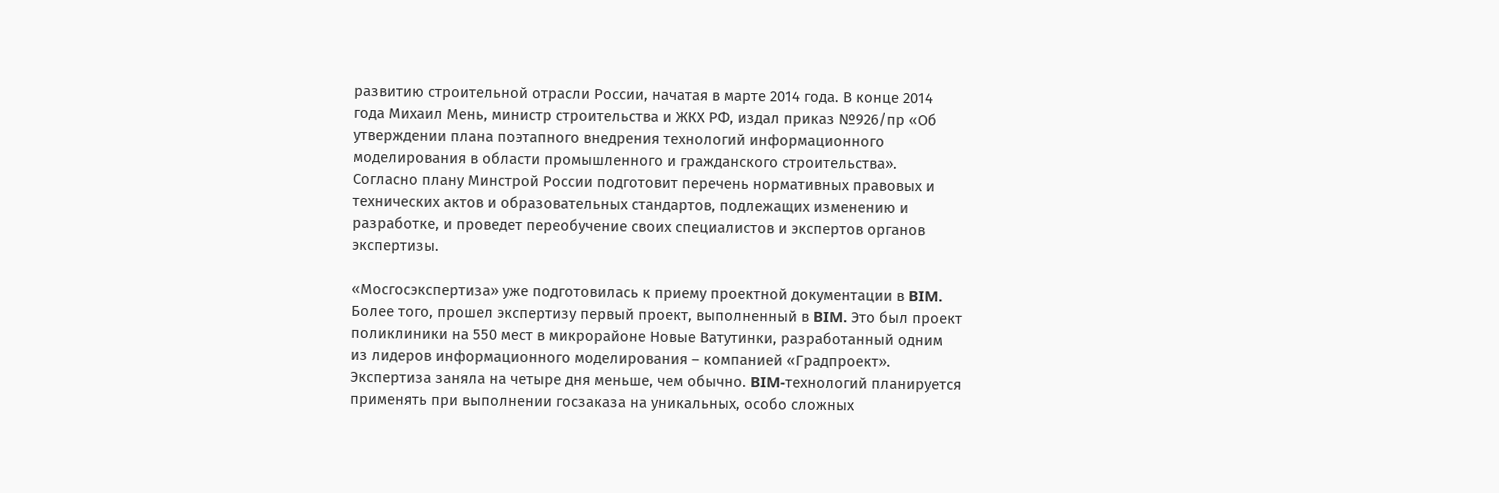развитию строительной отрасли России, начатая в марте 2014 года. В конце 2014 года Михаил Мень, министр строительства и ЖКХ РФ, издал приказ №926/пр «Об утверждении плана поэтапного внедрения технологий информационного моделирования в области промышленного и гражданского строительства». Согласно плану Минстрой России подготовит перечень нормативных правовых и технических актов и образовательных стандартов, подлежащих изменению и разработке, и проведет переобучение своих специалистов и экспертов органов экспертизы.

«Мосгосэкспертиза» уже подготовилась к приему проектной документации в BIM. Более того, прошел экспертизу первый проект, выполненный в BIM. Это был проект поликлиники на 550 мест в микрорайоне Новые Ватутинки, разработанный одним из лидеров информационного моделирования – компанией «Градпроект». Экспертиза заняла на четыре дня меньше, чем обычно. BIM-технологий планируется применять при выполнении госзаказа на уникальных, особо сложных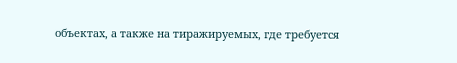объектах, а также на тиражируемых, где требуется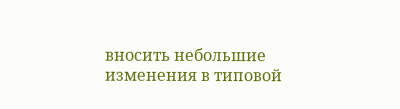вносить небольшие изменения в типовой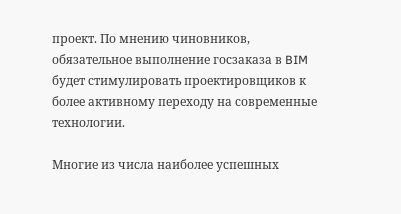проект. По мнению чиновников, обязательное выполнение госзаказа в BIM будет стимулировать проектировщиков к более активному переходу на современные технологии.

Многие из числа наиболее успешных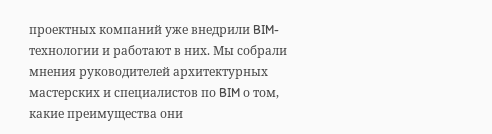проектных компаний уже внедрили BIM-технологии и работают в них. Мы собрали мнения руководителей архитектурных мастерских и специалистов по BIM о том, какие преимущества они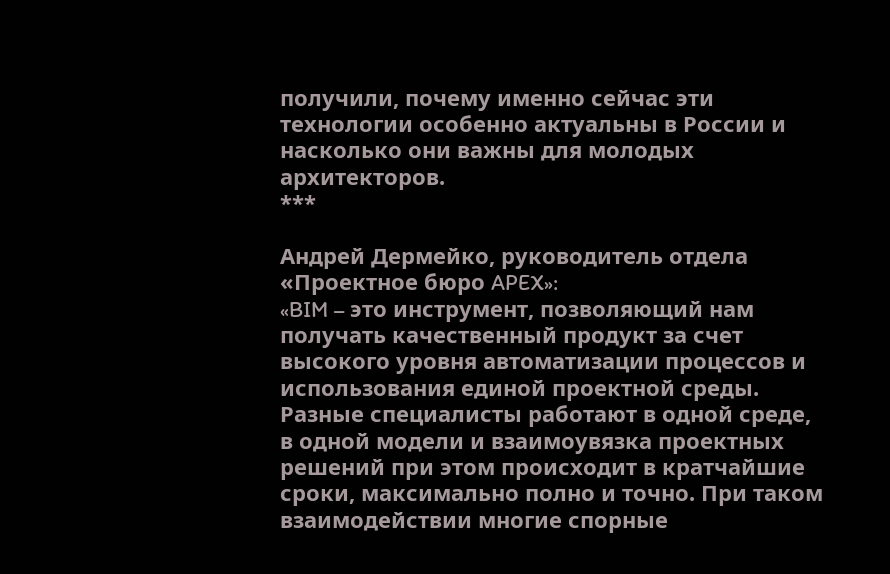получили, почему именно сейчас эти технологии особенно актуальны в России и насколько они важны для молодых архитекторов.
***

Андрей Дермейко, руководитель отдела «Проектное бюро APEX»:
«BIM – это инструмент, позволяющий нам получать качественный продукт за счет высокого уровня автоматизации процессов и использования единой проектной среды. Разные специалисты работают в одной среде, в одной модели и взаимоувязка проектных решений при этом происходит в кратчайшие сроки, максимально полно и точно. При таком взаимодействии многие спорные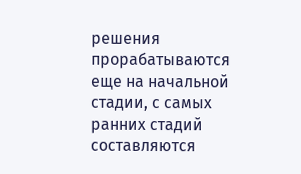решения прорабатываются еще на начальной стадии, с самых ранних стадий составляются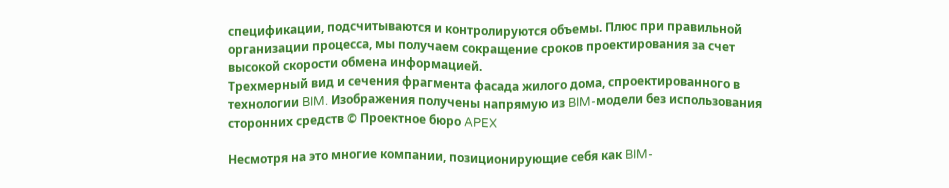спецификации, подсчитываются и контролируются объемы. Плюс при правильной организации процесса, мы получаем сокращение сроков проектирования за счет высокой скорости обмена информацией.
Трехмерный вид и сечения фрагмента фасада жилого дома, спроектированного в технологии BIM. Изображения получены напрямую из BIM-модели без использования сторонних средств © Проектное бюро APEX

Несмотря на это многие компании, позиционирующие себя как BIM-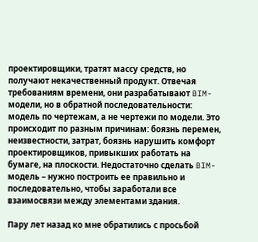проектировщики, тратят массу средств, но получают некачественный продукт. Отвечая требованиям времени, они разрабатывают BIM-модели, но в обратной последовательности: модель по чертежам, а не чертежи по модели. Это происходит по разным причинам: боязнь перемен, неизвестности, затрат, боязнь нарушить комфорт проектировщиков, привыкших работать на бумаге, на плоскости. Недостаточно сделать BIM-модель – нужно построить ее правильно и последовательно, чтобы заработали все взаимосвязи между элементами здания.

Пару лет назад ко мне обратились с просьбой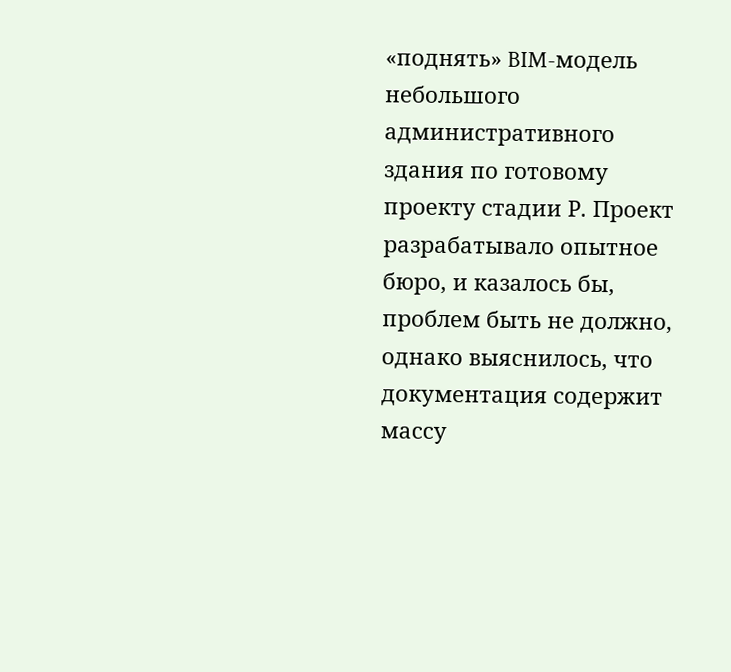«поднять» BIM-модель небольшого административного здания по готовому проекту стадии Р. Проект разрабатывало опытное бюро, и казалось бы, проблем быть не должно, однако выяснилось, что документация содержит массу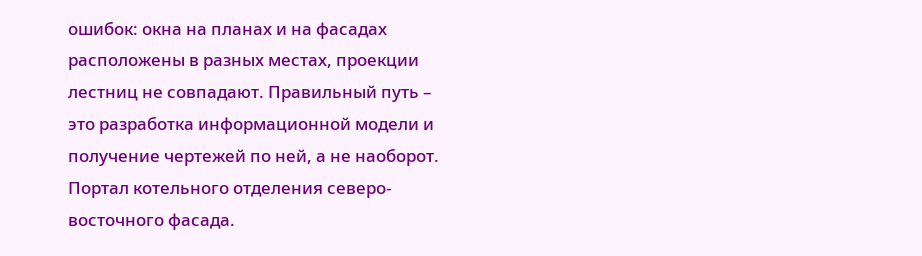ошибок: окна на планах и на фасадах расположены в разных местах, проекции лестниц не совпадают. Правильный путь – это разработка информационной модели и получение чертежей по ней, а не наоборот.
Портал котельного отделения северо-восточного фасада.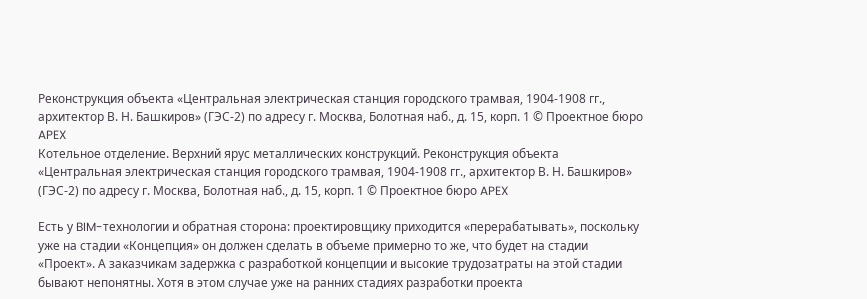Реконструкция объекта «Центральная электрическая станция городского трамвая, 1904-1908 гг., архитектор В. Н. Башкиров» (ГЭС-2) по адресу г. Москва, Болотная наб., д. 15, корп. 1 © Проектное бюро APEX
Котельное отделение. Верхний ярус металлических конструкций. Реконструкция объекта «Центральная электрическая станция городского трамвая, 1904-1908 гг., архитектор В. Н. Башкиров» (ГЭС-2) по адресу г. Москва, Болотная наб., д. 15, корп. 1 © Проектное бюро APEX

Есть у BIM-технологии и обратная сторона: проектировщику приходится «перерабатывать», поскольку уже на стадии «Концепция» он должен сделать в объеме примерно то же, что будет на стадии «Проект». А заказчикам задержка с разработкой концепции и высокие трудозатраты на этой стадии бывают непонятны. Хотя в этом случае уже на ранних стадиях разработки проекта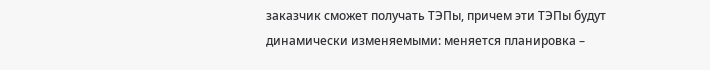заказчик сможет получать ТЭПы, причем эти ТЭПы будут динамически изменяемыми: меняется планировка –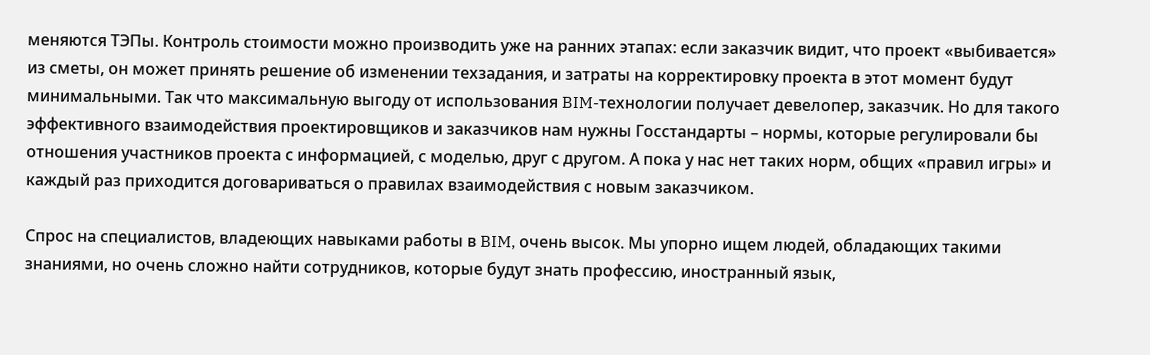меняются ТЭПы. Контроль стоимости можно производить уже на ранних этапах: если заказчик видит, что проект «выбивается» из сметы, он может принять решение об изменении техзадания, и затраты на корректировку проекта в этот момент будут минимальными. Так что максимальную выгоду от использования BIM-технологии получает девелопер, заказчик. Но для такого эффективного взаимодействия проектировщиков и заказчиков нам нужны Госстандарты – нормы, которые регулировали бы отношения участников проекта с информацией, с моделью, друг с другом. А пока у нас нет таких норм, общих «правил игры» и каждый раз приходится договариваться о правилах взаимодействия с новым заказчиком.

Спрос на специалистов, владеющих навыками работы в BIM, очень высок. Мы упорно ищем людей, обладающих такими знаниями, но очень сложно найти сотрудников, которые будут знать профессию, иностранный язык,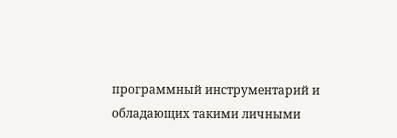программный инструментарий и обладающих такими личными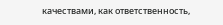качествами, как ответственность,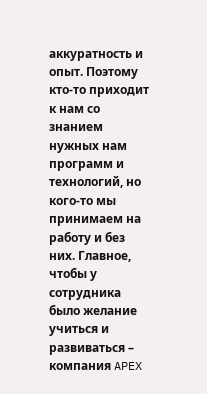аккуратность и опыт. Поэтому кто-то приходит к нам со знанием нужных нам программ и технологий, но кого-то мы принимаем на работу и без них. Главное, чтобы у сотрудника было желание учиться и развиваться – компания APEX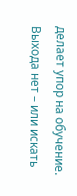делает упор на обучение. Выхода нет – или искать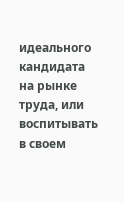идеального кандидата на рынке труда, или воспитывать в своем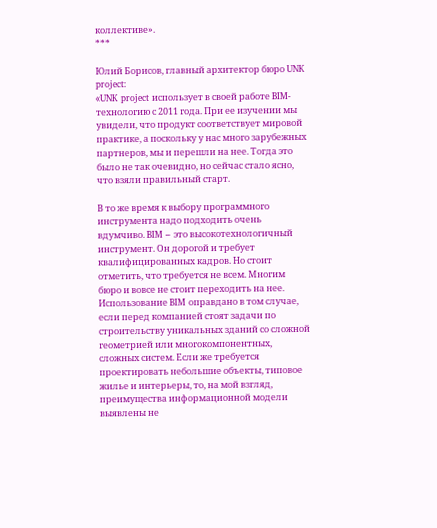коллективе».
***

Юлий Борисов, главный архитектор бюро UNK project:
«UNK project использует в своей работе BIM-технологию с 2011 года. При ее изучении мы увидели, что продукт соответствует мировой практике, а поскольку у нас много зарубежных партнеров, мы и перешли на нее. Тогда это было не так очевидно, но сейчас стало ясно, что взяли правильный старт.

В то же время к выбору программного инструмента надо подходить очень вдумчиво. BIM – это высокотехнологичный инструмент. Он дорогой и требует квалифицированных кадров. Но стоит отметить, что требуется не всем. Многим бюро и вовсе не стоит переходить на нее. Использование BIM оправдано в том случае, если перед компанией стоят задачи по строительству уникальных зданий со сложной геометрией или многокомпонентных, сложных систем. Если же требуется проектировать небольшие объекты, типовое жилье и интерьеры, то, на мой взгляд, преимущества информационной модели выявлены не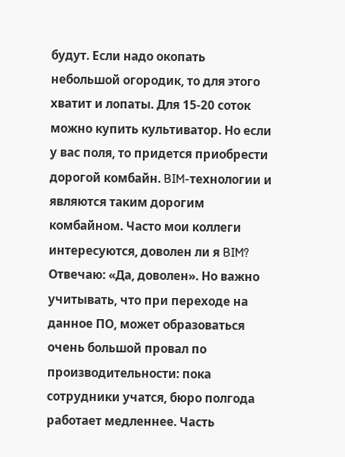будут. Если надо окопать небольшой огородик, то для этого хватит и лопаты. Для 15-20 соток можно купить культиватор. Но если у вас поля, то придется приобрести дорогой комбайн. BIM-технологии и являются таким дорогим комбайном. Часто мои коллеги интересуются, доволен ли я BIM? Отвечаю: «Да, доволен». Но важно учитывать, что при переходе на данное ПО, может образоваться очень большой провал по производительности: пока сотрудники учатся, бюро полгода работает медленнее. Часть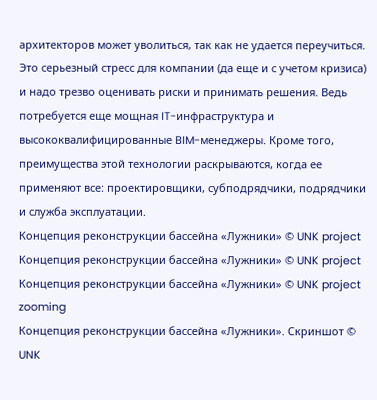архитекторов может уволиться, так как не удается переучиться. Это серьезный стресс для компании (да еще и с учетом кризиса) и надо трезво оценивать риски и принимать решения. Ведь потребуется еще мощная IT-инфраструктура и высококвалифицированные BIM-менеджеры. Кроме того, преимущества этой технологии раскрываются, когда ее применяют все: проектировщики, субподрядчики, подрядчики и служба эксплуатации.
Концепция реконструкции бассейна «Лужники» © UNK project
Концепция реконструкции бассейна «Лужники» © UNK project
Концепция реконструкции бассейна «Лужники» © UNK project
zooming
Концепция реконструкции бассейна «Лужники». Скриншот © UNK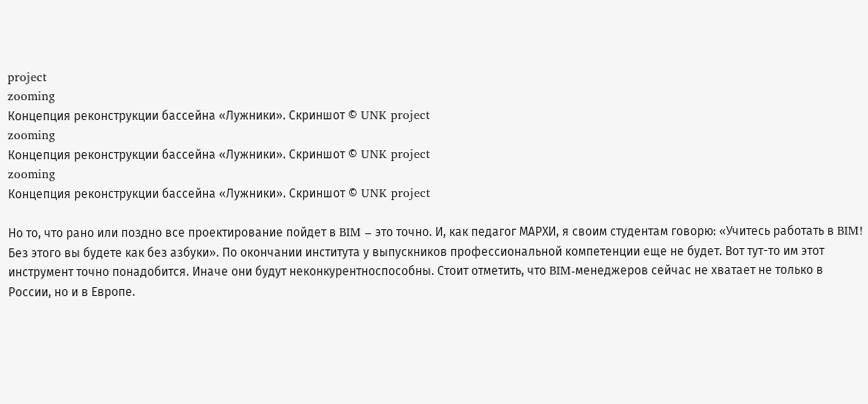project
zooming
Концепция реконструкции бассейна «Лужники». Скриншот © UNK project
zooming
Концепция реконструкции бассейна «Лужники». Скриншот © UNK project
zooming
Концепция реконструкции бассейна «Лужники». Скриншот © UNK project

Но то, что рано или поздно все проектирование пойдет в BIM – это точно. И, как педагог МАРХИ, я своим студентам говорю: «Учитесь работать в BIM! Без этого вы будете как без азбуки». По окончании института у выпускников профессиональной компетенции еще не будет. Вот тут-то им этот инструмент точно понадобится. Иначе они будут неконкурентноспособны. Стоит отметить, что BIM-менеджеров сейчас не хватает не только в России, но и в Европе.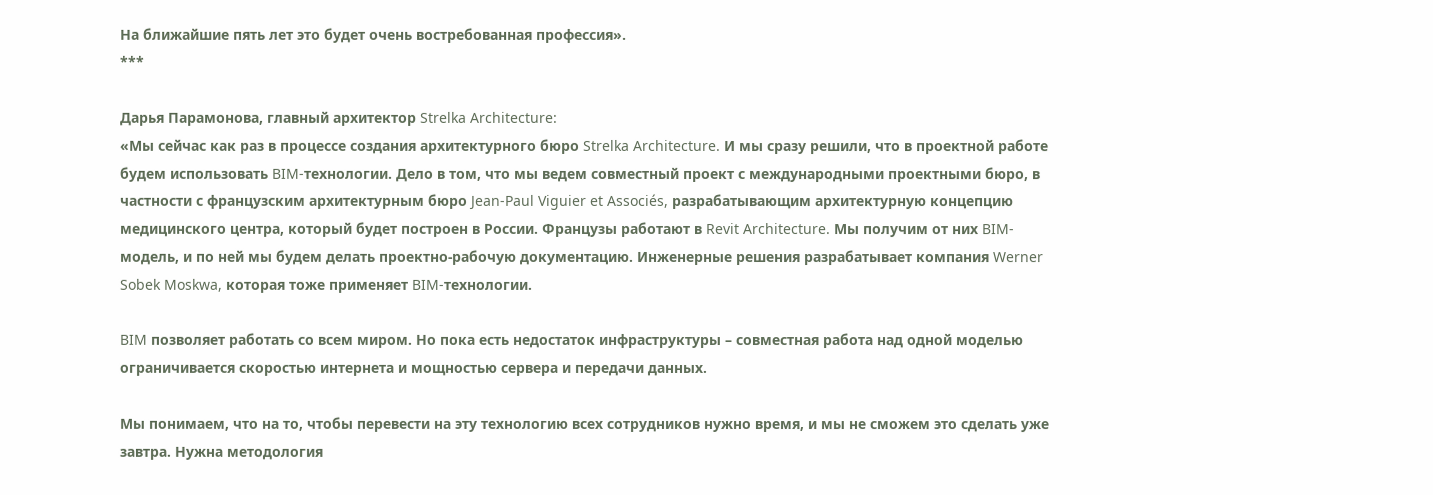На ближайшие пять лет это будет очень востребованная профессия».
***

Дарья Парамонова, главный архитектор Strelka Architecture:
«Мы сейчас как раз в процессе создания архитектурного бюро Strelka Architecture. И мы сразу решили, что в проектной работе будем использовать BIM-технологии. Дело в том, что мы ведем совместный проект с международными проектными бюро, в частности с французским архитектурным бюро Jean-Paul Viguier et Associés, разрабатывающим архитектурную концепцию медицинского центра, который будет построен в России. Французы работают в Revit Architecture. Мы получим от них BIM-модель, и по ней мы будем делать проектно-рабочую документацию. Инженерные решения разрабатывает компания Werner Sobek Moskwa, которая тоже применяет BIM-технологии.

BIM позволяет работать со всем миром. Но пока есть недостаток инфраструктуры – совместная работа над одной моделью ограничивается скоростью интернета и мощностью сервера и передачи данных.

Мы понимаем, что на то, чтобы перевести на эту технологию всех сотрудников нужно время, и мы не сможем это сделать уже завтра. Нужна методология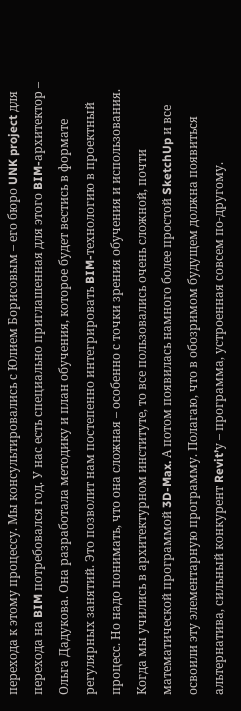перехода к этому процессу. Мы консультировались с Юлием Борисовым – его бюро UNK project для перехода на BIM потребовался год. У нас есть специально приглашенная для этого BIM-архитектор – Ольга Дадукова. Она разработала методику и план обучения, которое будет вестись в формате регулярных занятий. Это позволит нам постепенно интегрировать BIM-технологию в проектный процесс. Но надо понимать, что она сложная – особенно с точки зрения обучения и использования. Когда мы учились в архитектурном институте, то все пользовались очень сложной, почти математической программой 3D-Max. А потом появилась намного более простой SketchUp и все освоили эту элементарную программу. Полагаю, что в обозримом будущем должна появиться альтернатива, сильный конкурент Revit’у – программа, устроенная совсем по-другому.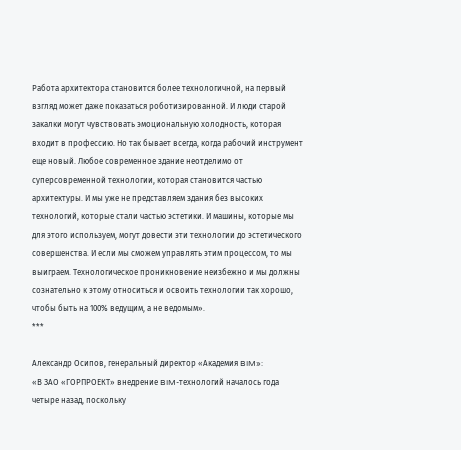Работа архитектора становится более технологичной, на первый взгляд может даже показаться роботизированной. И люди старой закалки могут чувствовать эмоциональную холодность, которая входит в профессию. Но так бывает всегда, когда рабочий инструмент еще новый. Любое современное здание неотделимо от суперсовременной технологии, которая становится частью архитектуры. И мы уже не представляем здания без высоких технологий, которые стали частью эстетики. И машины, которые мы для этого используем, могут довести эти технологии до эстетического совершенства. И если мы сможем управлять этим процессом, то мы выиграем. Технологическое проникновение неизбежно и мы должны сознательно к этому относиться и освоить технологии так хорошо, чтобы быть на 100% ведущим, а не ведомым».
***

Александр Осипов, генеральный директор «Академия BIM»:
«В ЗАО «ГОРПРОЕКТ» внедрение BIM-технологий началось года четыре назад, поскольку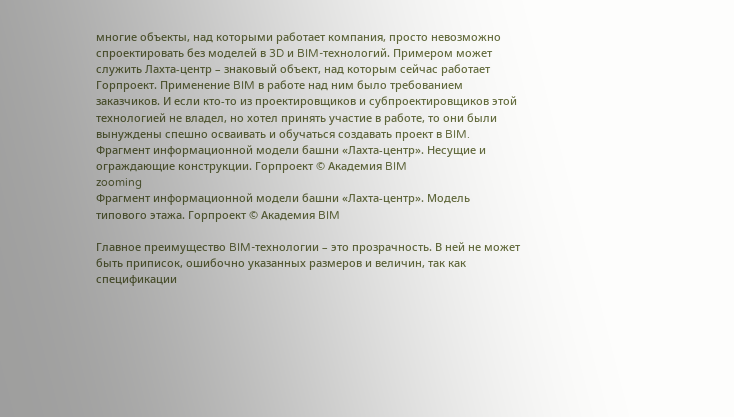многие объекты, над которыми работает компания, просто невозможно спроектировать без моделей в 3D и BIM-технологий. Примером может служить Лахта-центр – знаковый объект, над которым сейчас работает Горпроект. Применение BIM в работе над ним было требованием заказчиков. И если кто-то из проектировщиков и субпроектировщиков этой технологией не владел, но хотел принять участие в работе, то они были вынуждены спешно осваивать и обучаться создавать проект в BIM.
Фрагмент информационной модели башни «Лахта-центр». Несущие и ограждающие конструкции. Горпроект © Академия BIM
zooming
Фрагмент информационной модели башни «Лахта-центр». Модель типового этажа. Горпроект © Академия BIM

Главное преимущество BIM-технологии – это прозрачность. В ней не может быть приписок, ошибочно указанных размеров и величин, так как спецификации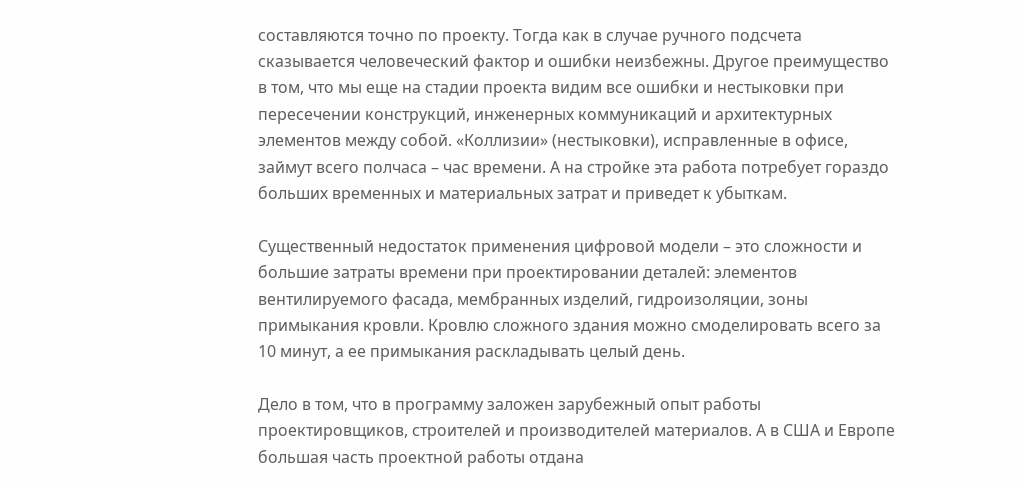составляются точно по проекту. Тогда как в случае ручного подсчета сказывается человеческий фактор и ошибки неизбежны. Другое преимущество в том, что мы еще на стадии проекта видим все ошибки и нестыковки при пересечении конструкций, инженерных коммуникаций и архитектурных элементов между собой. «Коллизии» (нестыковки), исправленные в офисе, займут всего полчаса – час времени. А на стройке эта работа потребует гораздо больших временных и материальных затрат и приведет к убыткам.

Существенный недостаток применения цифровой модели – это сложности и большие затраты времени при проектировании деталей: элементов вентилируемого фасада, мембранных изделий, гидроизоляции, зоны примыкания кровли. Кровлю сложного здания можно смоделировать всего за 10 минут, а ее примыкания раскладывать целый день.

Дело в том, что в программу заложен зарубежный опыт работы проектировщиков, строителей и производителей материалов. А в США и Европе большая часть проектной работы отдана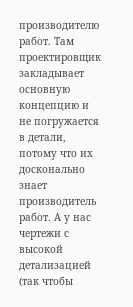производителю работ. Там проектировщик закладывает основную концепцию и не погружается в детали, потому что их досконально знает производитель работ. А у нас чертежи с высокой детализацией (так чтобы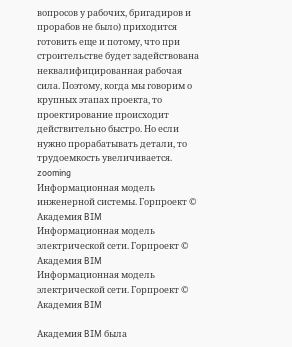вопросов у рабочих, бригадиров и прорабов не было) приходится готовить еще и потому, что при строительстве будет задействована неквалифицированная рабочая сила. Поэтому, когда мы говорим о крупных этапах проекта, то проектирование происходит действительно быстро. Но если нужно прорабатывать детали, то трудоемкость увеличивается.
zooming
Информационная модель инженерной системы. Горпроект © Академия BIM
Информационная модель электрической сети. Горпроект © Академия BIM
Информационная модель электрической сети. Горпроект © Академия BIM

Академия BIM была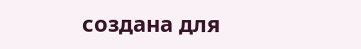создана для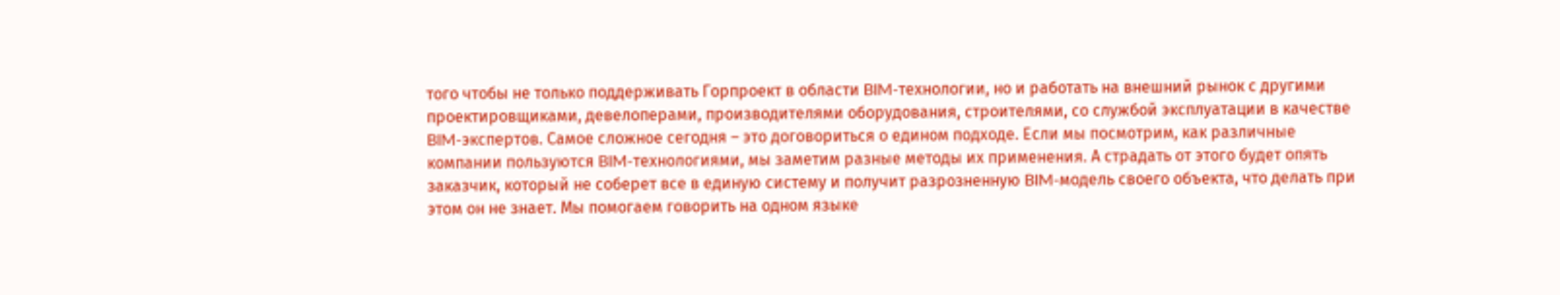того чтобы не только поддерживать Горпроект в области BIM-технологии, но и работать на внешний рынок с другими проектировщиками, девелоперами, производителями оборудования, строителями, со службой эксплуатации в качестве BIM-экспертов. Самое сложное сегодня – это договориться о едином подходе. Если мы посмотрим, как различные компании пользуются BIM-технологиями, мы заметим разные методы их применения. А страдать от этого будет опять заказчик, который не соберет все в единую систему и получит разрозненную BIM-модель своего объекта, что делать при этом он не знает. Мы помогаем говорить на одном языке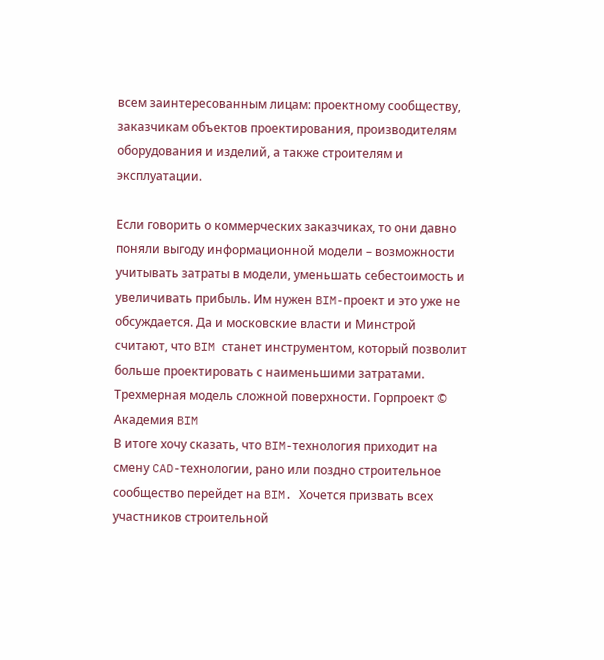всем заинтересованным лицам: проектному сообществу, заказчикам объектов проектирования, производителям оборудования и изделий, а также строителям и эксплуатации.

Если говорить о коммерческих заказчиках, то они давно поняли выгоду информационной модели – возможности учитывать затраты в модели, уменьшать себестоимость и увеличивать прибыль. Им нужен BIM-проект и это уже не обсуждается. Да и московские власти и Минстрой считают, что BIM станет инструментом, который позволит больше проектировать с наименьшими затратами.
Трехмерная модель сложной поверхности. Горпроект © Академия BIM
В итоге хочу сказать, что BIM-технология приходит на смену CAD-технологии, рано или поздно строительное сообщество перейдет на BIM. Хочется призвать всех участников строительной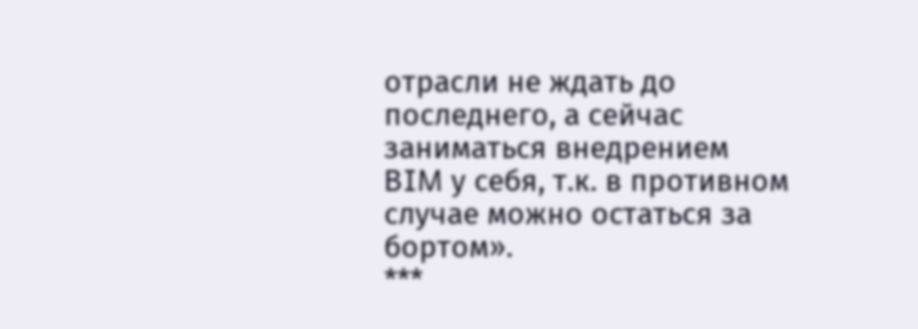отрасли не ждать до последнего, а сейчас заниматься внедрением BIM у себя, т.к. в противном случае можно остаться за бортом».
***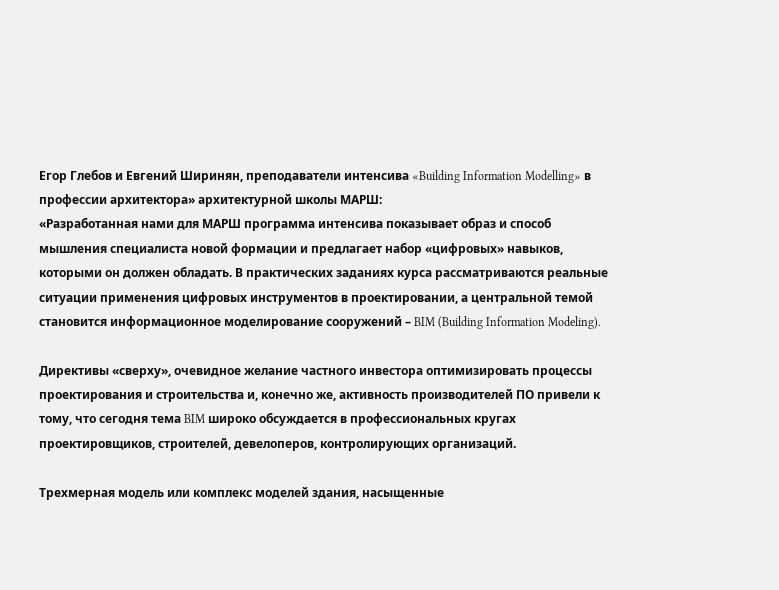Егор Глебов и Евгений Ширинян, преподаватели интенсива «Building Information Modelling» в профессии архитектора» архитектурной школы МАРШ:
«Разработанная нами для МАРШ программа интенсива показывает образ и способ мышления специалиста новой формации и предлагает набор «цифровых» навыков, которыми он должен обладать. В практических заданиях курса рассматриваются реальные ситуации применения цифровых инструментов в проектировании, а центральной темой становится информационное моделирование сооружений – BIM (Building Information Modeling).

Директивы «сверху», очевидное желание частного инвестора оптимизировать процессы проектирования и строительства и, конечно же, активность производителей ПО привели к тому, что сегодня тема BIM широко обсуждается в профессиональных кругах проектировщиков, строителей, девелоперов, контролирующих организаций.

Трехмерная модель или комплекс моделей здания, насыщенные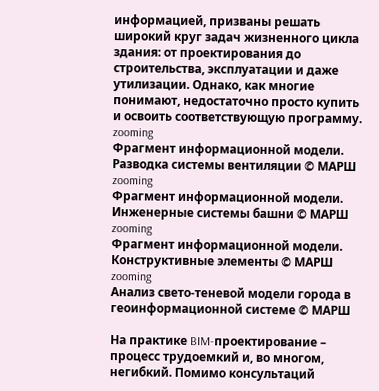информацией, призваны решать широкий круг задач жизненного цикла здания: от проектирования до строительства, эксплуатации и даже утилизации. Однако, как многие понимают, недостаточно просто купить и освоить соответствующую программу.
zooming
Фрагмент информационной модели. Разводка системы вентиляции © МАРШ
zooming
Фрагмент информационной модели. Инженерные системы башни © МАРШ
zooming
Фрагмент информационной модели. Конструктивные элементы © МАРШ
zooming
Анализ свето-теневой модели города в геоинформационной системе © МАРШ

На практике BIM-проектирование – процесс трудоемкий и, во многом, негибкий. Помимо консультаций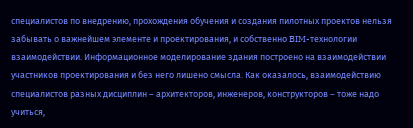специалистов по внедрению, прохождения обучения и создания пилотных проектов нельзя забывать о важнейшем элементе и проектирования, и собственно BIM-технологии взаимодействии. Информационное моделирование здания построено на взаимодействии участников проектирования и без него лишено смысла. Как оказалось, взаимодействию специалистов разных дисциплин – архитекторов, инженеров, конструкторов – тоже надо учиться,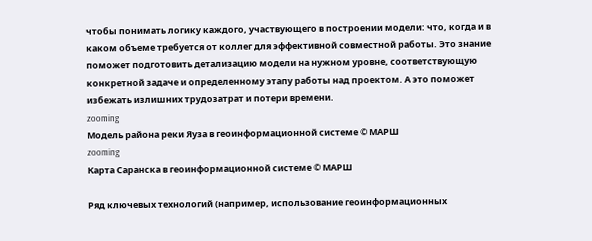чтобы понимать логику каждого, участвующего в построении модели: что, когда и в каком объеме требуется от коллег для эффективной совместной работы. Это знание поможет подготовить детализацию модели на нужном уровне, соответствующую конкретной задаче и определенному этапу работы над проектом. А это поможет избежать излишних трудозатрат и потери времени.
zooming
Модель района реки Яуза в геоинформационной системе © МАРШ
zooming
Карта Саранска в геоинформационной системе © МАРШ

Ряд ключевых технологий (например, использование геоинформационных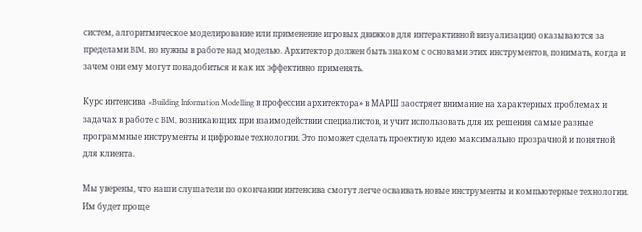систем, алгоритмическое моделирование или применение игровых движков для интерактивной визуализации) оказываются за пределами BIM, но нужны в работе над моделью. Архитектор должен быть знаком с основами этих инструментов, понимать, когда и зачем они ему могут понадобиться и как их эффективно применять.

Курс интенсива «Building Information Modelling в профессии архитектора» в МАРШ заостряет внимание на характерных проблемах и задачах в работе с BIM, возникающих при взаимодействии специалистов, и учит использовать для их решения самые разные программные инструменты и цифровые технологии. Это поможет сделать проектную идею максимально прозрачной и понятной для клиента.

Мы уверены, что наши слушатели по окончании интенсива смогут легче осваивать новые инструменты и компьютерные технологии. Им будет проще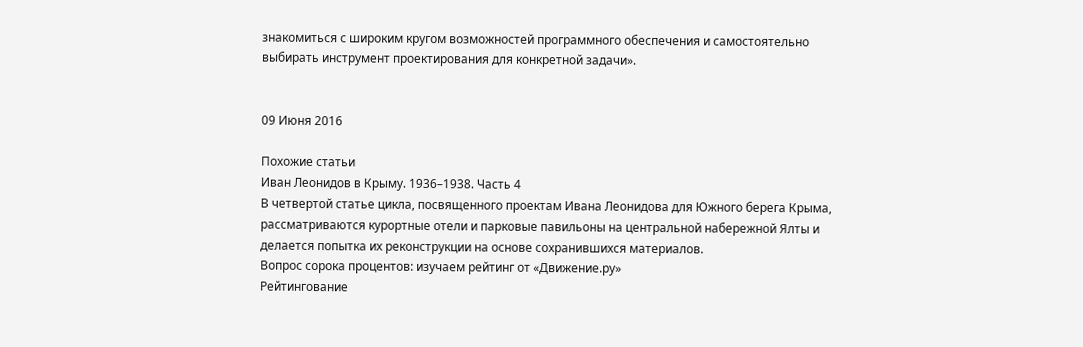знакомиться с широким кругом возможностей программного обеспечения и самостоятельно выбирать инструмент проектирования для конкретной задачи».


09 Июня 2016

Похожие статьи
Иван Леонидов в Крыму. 1936–1938. Часть 4
В четвертой статье цикла, посвященного проектам Ивана Леонидова для Южного берега Крыма, рассматриваются курортные отели и парковые павильоны на центральной набережной Ялты и делается попытка их реконструкции на основе сохранившихся материалов.
Вопрос сорока процентов: изучаем рейтинг от «Движение.ру»
Рейтингование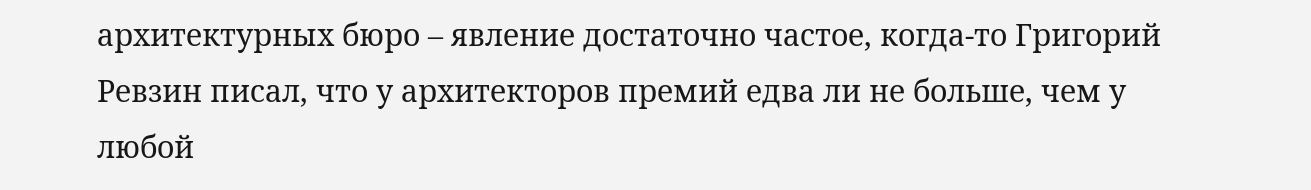архитектурных бюро – явление достаточно частое, когда-то Григорий Ревзин писал, что у архитекторов премий едва ли не больше, чем у любой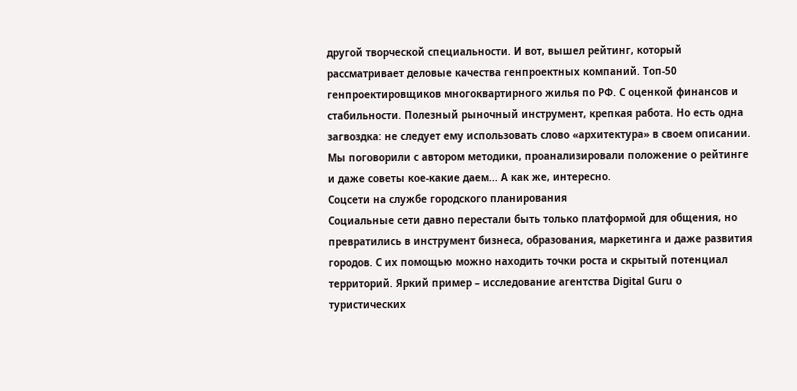другой творческой специальности. И вот, вышел рейтинг, который рассматривает деловые качества генпроектных компаний. Топ-50 генпроектировщиков многоквартирного жилья по РФ. С оценкой финансов и стабильности. Полезный рыночный инструмент, крепкая работа. Но есть одна загвоздка: не следует ему использовать слово «архитектура» в своем описании. Мы поговорили с автором методики, проанализировали положение о рейтинге и даже советы кое-какие даем... А как же, интересно.
Соцсети на службе городского планирования
Социальные сети давно перестали быть только платформой для общения, но превратились в инструмент бизнеса, образования, маркетинга и даже развития городов. С их помощью можно находить точки роста и скрытый потенциал территорий. Яркий пример – исследование агентства Digital Guru о туристических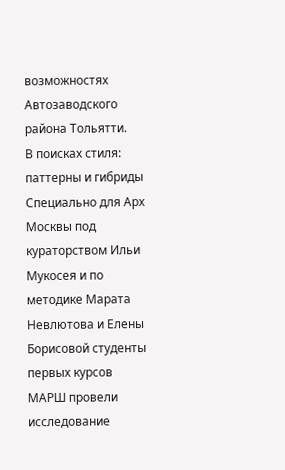возможностях Автозаводского района Тольятти.
В поисках стиля: паттерны и гибриды
Специально для Арх Москвы под кураторством Ильи Мукосея и по методике Марата Невлютова и Елены Борисовой студенты первых курсов МАРШ провели исследование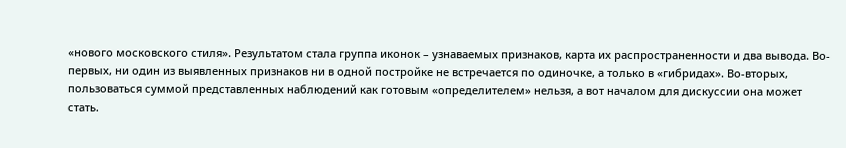«нового московского стиля». Результатом стала группа иконок – узнаваемых признаков, карта их распространенности и два вывода. Во-первых, ни один из выявленных признаков ни в одной постройке не встречается по одиночке, а только в «гибридах». Во-вторых, пользоваться суммой представленных наблюдений как готовым «определителем» нельзя, а вот началом для дискуссии она может стать.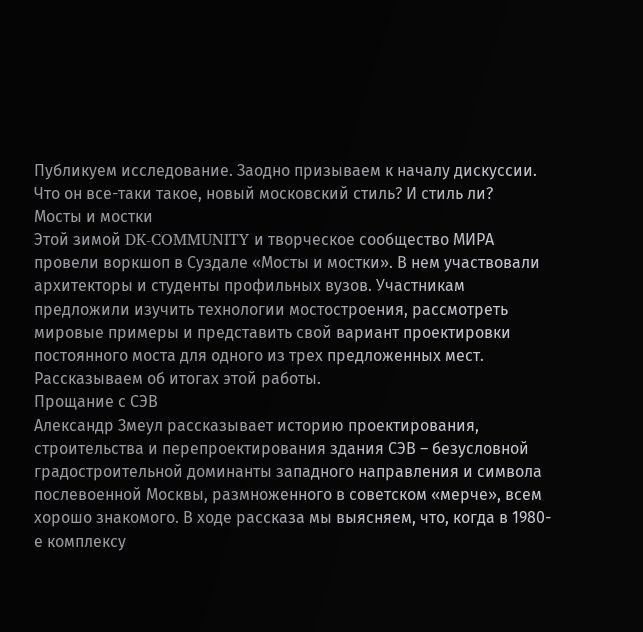Публикуем исследование. Заодно призываем к началу дискуссии. Что он все-таки такое, новый московский стиль? И стиль ли?
Мосты и мостки
Этой зимой DK-COMMUNITY и творческое сообщество МИРА провели воркшоп в Суздале «Мосты и мостки». В нем участвовали архитекторы и студенты профильных вузов. Участникам предложили изучить технологии мостостроения, рассмотреть мировые примеры и представить свой вариант проектировки постоянного моста для одного из трех предложенных мест. Рассказываем об итогах этой работы.
Прощание с СЭВ
Александр Змеул рассказывает историю проектирования, строительства и перепроектирования здания СЭВ – безусловной градостроительной доминанты западного направления и символа послевоенной Москвы, размноженного в советском «мерче», всем хорошо знакомого. В ходе рассказа мы выясняем, что, когда в 1980-е комплексу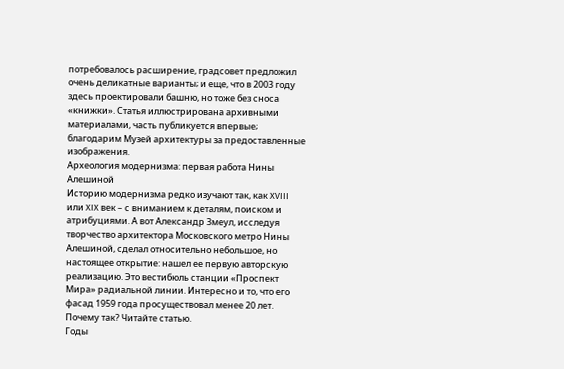потребовалось расширение, градсовет предложил очень деликатные варианты; и еще, что в 2003 году здесь проектировали башню, но тоже без сноса «книжки». Статья иллюстрирована архивными материалами, часть публикуется впервые; благодарим Музей архитектуры за предоставленные изображения.
Археология модернизма: первая работа Нины Алешиной
Историю модернизма редко изучают так, как XVIII или XIX век – с вниманием к деталям, поиском и атрибуциями. А вот Александр Змеул, исследуя творчество архитектора Московского метро Нины Алешиной, сделал относительно небольшое, но настоящее открытие: нашел ее первую авторскую реализацию. Это вестибюль станции «Проспект Мира» радиальной линии. Интересно и то, что его фасад 1959 года просуществовал менее 20 лет. Почему так? Читайте статью.
Годы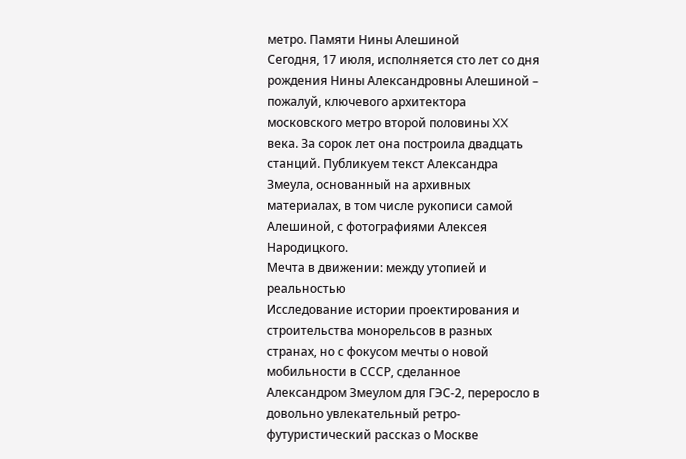метро. Памяти Нины Алешиной
Сегодня, 17 июля, исполняется сто лет со дня рождения Нины Александровны Алешиной – пожалуй, ключевого архитектора московского метро второй половины XX века. За сорок лет она построила двадцать станций. Публикуем текст Александра Змеула, основанный на архивных материалах, в том числе рукописи самой Алешиной, с фотографиями Алексея Народицкого.
Мечта в движении: между утопией и реальностью
Исследование истории проектирования и строительства монорельсов в разных странах, но с фокусом мечты о новой мобильности в СССР, сделанное Александром Змеулом для ГЭС-2, переросло в довольно увлекательный ретро-футуристический рассказ о Москве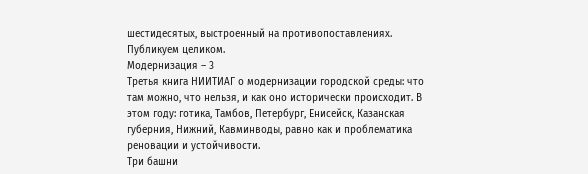шестидесятых, выстроенный на противопоставлениях. Публикуем целиком.
Модернизация – 3
Третья книга НИИТИАГ о модернизации городской среды: что там можно, что нельзя, и как оно исторически происходит. В этом году: готика, Тамбов, Петербург, Енисейск, Казанская губерния, Нижний, Кавминводы, равно как и проблематика реновации и устойчивости.
Три башни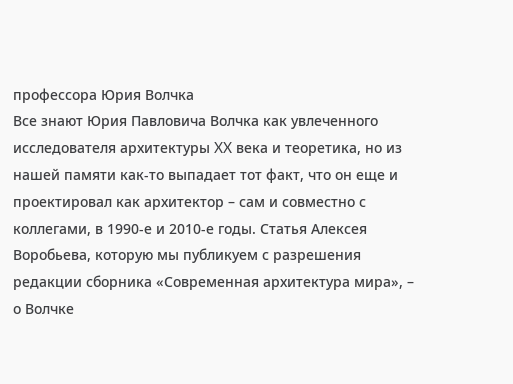профессора Юрия Волчка
Все знают Юрия Павловича Волчка как увлеченного исследователя архитектуры XX века и теоретика, но из нашей памяти как-то выпадает тот факт, что он еще и проектировал как архитектор – сам и совместно с коллегами, в 1990-е и 2010-е годы. Статья Алексея Воробьева, которую мы публикуем с разрешения редакции сборника «Современная архитектура мира», – о Волчке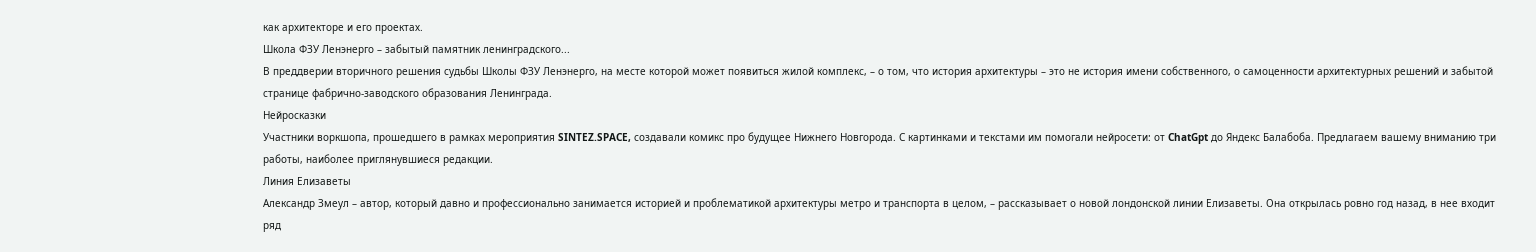как архитекторе и его проектах.
Школа ФЗУ Ленэнерго – забытый памятник ленинградского...
В преддверии вторичного решения судьбы Школы ФЗУ Ленэнерго, на месте которой может появиться жилой комплекс, – о том, что история архитектуры – это не история имени собственного, о самоценности архитектурных решений и забытой странице фабрично-заводского образования Ленинграда.
Нейросказки
Участники воркшопа, прошедшего в рамках мероприятия SINTEZ.SPACE, создавали комикс про будущее Нижнего Новгорода. С картинками и текстами им помогали нейросети: от ChatGpt до Яндекс Балабоба. Предлагаем вашему вниманию три работы, наиболее приглянувшиеся редакции.
Линия Елизаветы
Александр Змеул – автор, который давно и профессионально занимается историей и проблематикой архитектуры метро и транспорта в целом, – рассказывает о новой лондонской линии Елизаветы. Она открылась ровно год назад, в нее входит ряд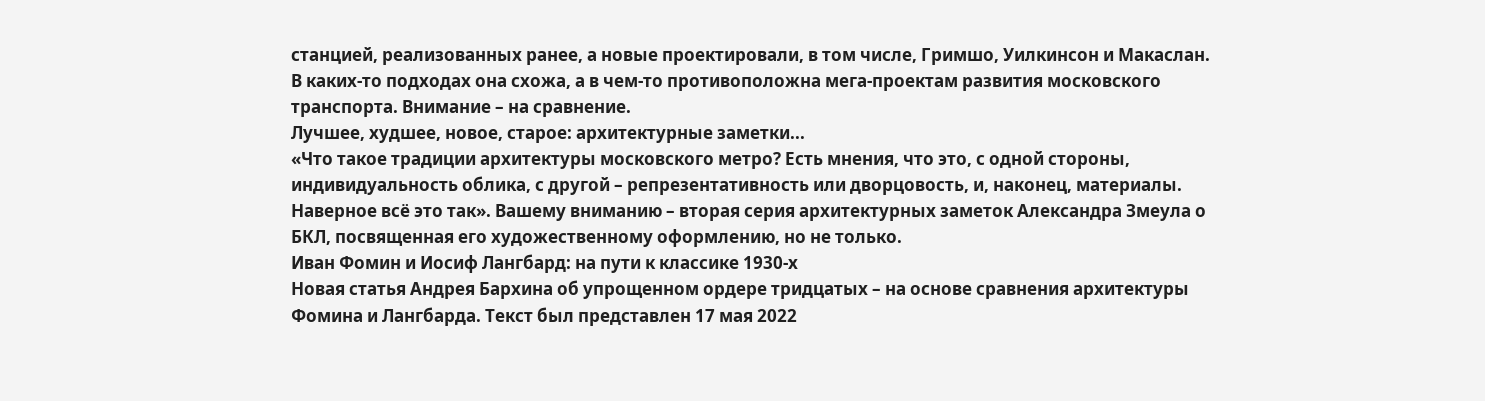станцией, реализованных ранее, а новые проектировали, в том числе, Гримшо, Уилкинсон и Макаслан. В каких-то подходах она схожа, а в чем-то противоположна мега-проектам развития московского транспорта. Внимание – на сравнение.
Лучшее, худшее, новое, старое: архитектурные заметки...
«Что такое традиции архитектуры московского метро? Есть мнения, что это, с одной стороны, индивидуальность облика, с другой – репрезентативность или дворцовость, и, наконец, материалы. Наверное всё это так». Вашему вниманию – вторая серия архитектурных заметок Александра Змеула о БКЛ, посвященная его художественному оформлению, но не только.
Иван Фомин и Иосиф Лангбард: на пути к классике 1930-х
Новая статья Андрея Бархина об упрощенном ордере тридцатых – на основе сравнения архитектуры Фомина и Лангбарда. Текст был представлен 17 мая 2022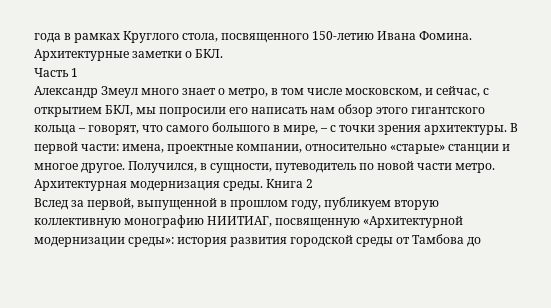года в рамках Круглого стола, посвященного 150-летию Ивана Фомина.
Архитектурные заметки о БКЛ.
Часть 1
Александр Змеул много знает о метро, в том числе московском, и сейчас, с открытием БКЛ, мы попросили его написать нам обзор этого гигантского кольца – говорят, что самого большого в мире, – с точки зрения архитектуры. В первой части: имена, проектные компании, относительно «старые» станции и многое другое. Получился, в сущности, путеводитель по новой части метро.
Архитектурная модернизация среды. Книга 2
Вслед за первой, выпущенной в прошлом году, публикуем вторую коллективную монографию НИИТИАГ, посвященную «Архитектурной модернизации среды»: история развития городской среды от Тамбова до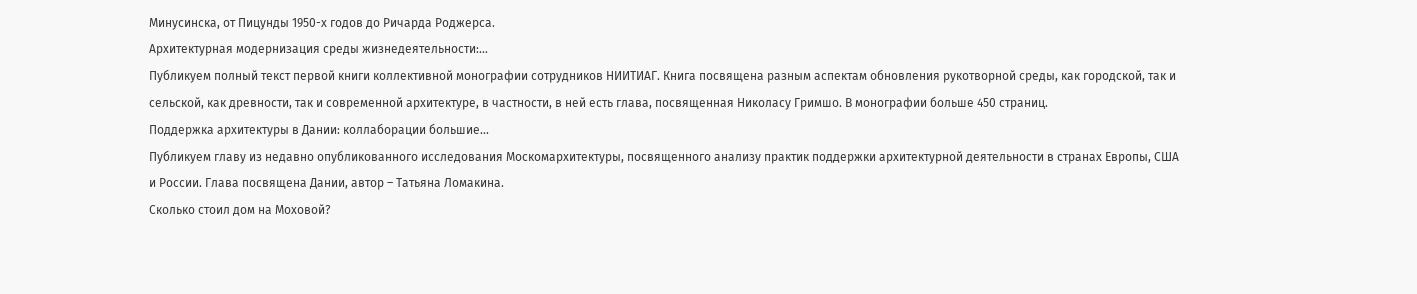Минусинска, от Пицунды 1950-х годов до Ричарда Роджерса.
Архитектурная модернизация среды жизнедеятельности:...
Публикуем полный текст первой книги коллективной монографии сотрудников НИИТИАГ. Книга посвящена разным аспектам обновления рукотворной среды, как городской, так и сельской, как древности, так и современной архитектуре, в частности, в ней есть глава, посвященная Николасу Гримшо. В монографии больше 450 страниц.
Поддержка архитектуры в Дании: коллаборации большие...
Публикуем главу из недавно опубликованного исследования Москомархитектуры, посвященного анализу практик поддержки архитектурной деятельности в странах Европы, США и России. Глава посвящена Дании, автор – Татьяна Ломакина.
Сколько стоил дом на Моховой?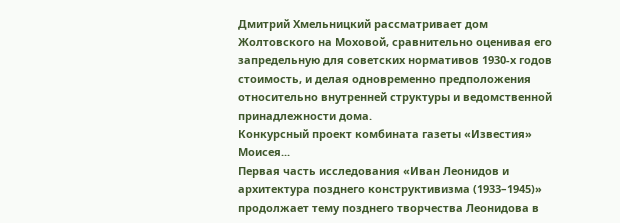Дмитрий Хмельницкий рассматривает дом Жолтовского на Моховой, сравнительно оценивая его запредельную для советских нормативов 1930-х годов стоимость, и делая одновременно предположения относительно внутренней структуры и ведомственной принадлежности дома.
Конкурсный проект комбината газеты «Известия» Моисея...
Первая часть исследования «Иван Леонидов и архитектура позднего конструктивизма (1933–1945)» продолжает тему позднего творчества Леонидова в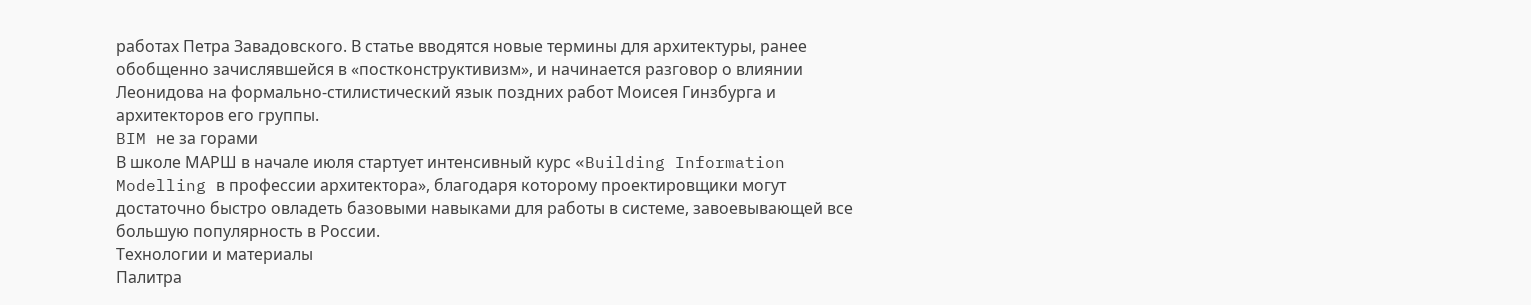работах Петра Завадовского. В статье вводятся новые термины для архитектуры, ранее обобщенно зачислявшейся в «постконструктивизм», и начинается разговор о влиянии Леонидова на формально-стилистический язык поздних работ Моисея Гинзбурга и архитекторов его группы.
BIM не за горами
В школе МАРШ в начале июля стартует интенсивный курс «Building Information Modelling в профессии архитектора», благодаря которому проектировщики могут достаточно быстро овладеть базовыми навыками для работы в системе, завоевывающей все большую популярность в России.
Технологии и материалы
Палитра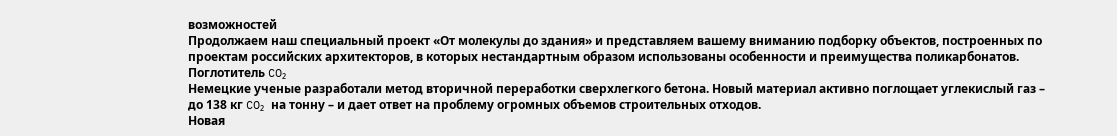возможностей
Продолжаем наш специальный проект «От молекулы до здания» и представляем вашему вниманию подборку объектов, построенных по проектам российских архитекторов, в которых нестандартным образом использованы особенности и преимущества поликарбонатов.
Поглотитель CO₂
Немецкие ученые разработали метод вторичной переработки сверхлегкого бетона. Новый материал активно поглощает углекислый газ – до 138 кг CO₂ на тонну – и дает ответ на проблему огромных объемов строительных отходов.
Новая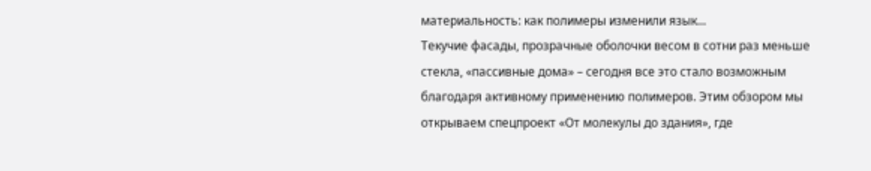материальность: как полимеры изменили язык...
Текучие фасады, прозрачные оболочки весом в сотни раз меньше стекла, «пассивные дома» – сегодня все это стало возможным благодаря активному применению полимеров. Этим обзором мы открываем спецпроект «От молекулы до здания», где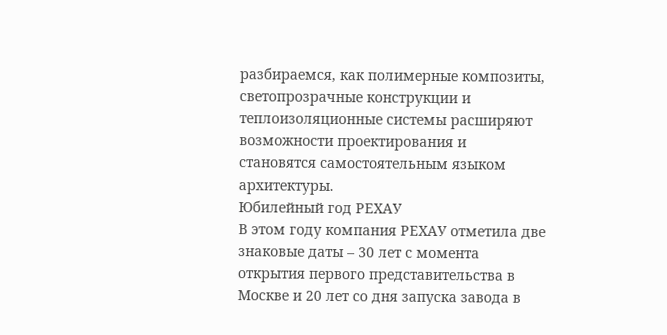разбираемся, как полимерные композиты, светопрозрачные конструкции и теплоизоляционные системы расширяют возможности проектирования и становятся самостоятельным языком архитектуры.
Юбилейный год РЕХАУ
В этом году компания РЕХАУ отметила две знаковые даты – 30 лет с момента открытия первого представительства в Москве и 20 лет со дня запуска завода в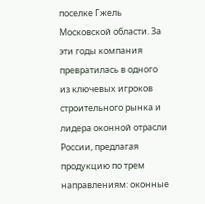поселке Гжель Московской области. За эти годы компания превратилась в одного из ключевых игроков строительного рынка и лидера оконной отрасли России, предлагая продукцию по трем направлениям: оконные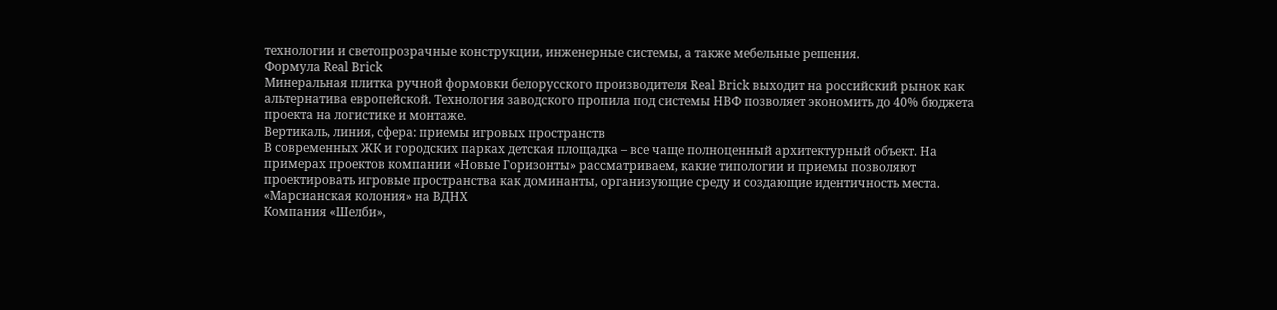технологии и светопрозрачные конструкции, инженерные системы, а также мебельные решения.
Формула Real Brick
Минеральная плитка ручной формовки белорусского производителя Real Brick выходит на российский рынок как альтернатива европейской. Технология заводского пропила под системы НВФ позволяет экономить до 40% бюджета проекта на логистике и монтаже.
Вертикаль, линия, сфера: приемы игровых пространств
В современных ЖК и городских парках детская площадка – все чаще полноценный архитектурный объект. На примерах проектов компании «Новые Горизонты» рассматриваем, какие типологии и приемы позволяют проектировать игровые пространства как доминанты, организующие среду и создающие идентичность места.
«Марсианская колония» на ВДНХ
Компания «Шелби»,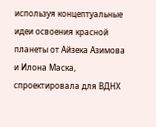используя концептуальные идеи освоения красной планеты от Айзека Азимова и Илона Маска, спроектировала для ВДНХ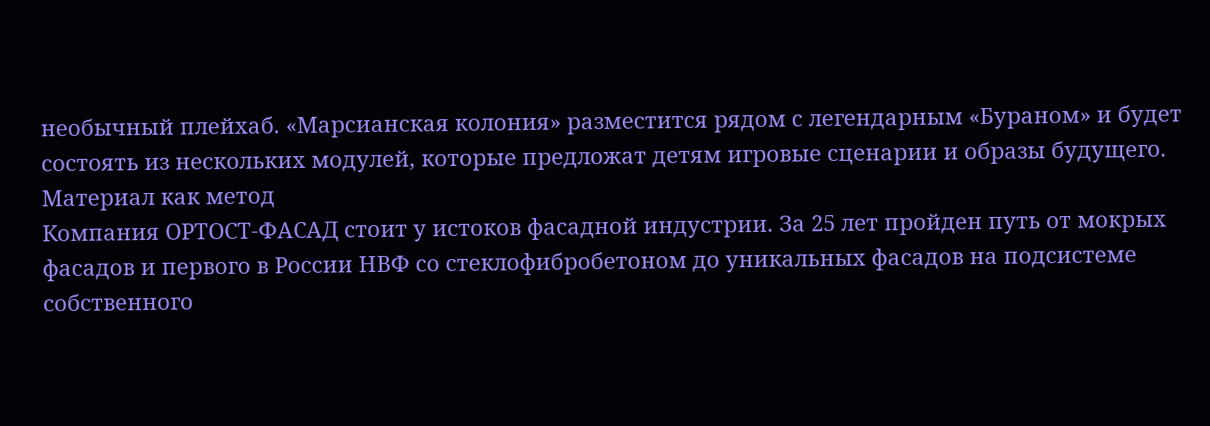необычный плейхаб. «Марсианская колония» разместится рядом с легендарным «Бураном» и будет состоять из нескольких модулей, которые предложат детям игровые сценарии и образы будущего.
Материал как метод
Компания ОРТОСТ-ФАСАД стоит у истоков фасадной индустрии. За 25 лет пройден путь от мокрых фасадов и первого в России НВФ со стеклофибробетоном до уникальных фасадов на подсистеме собственного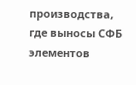производства, где выносы СФБ элементов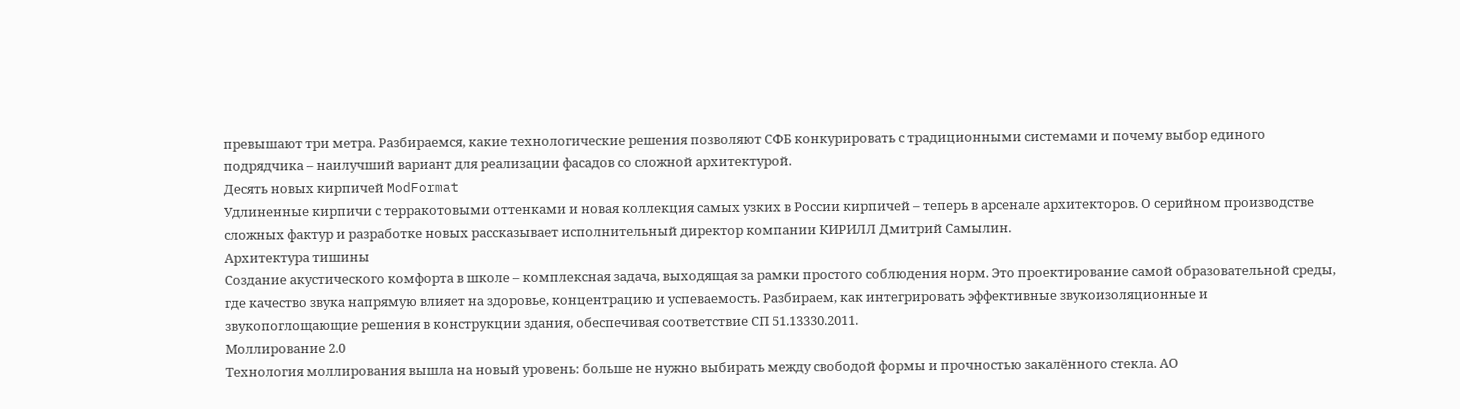превышают три метра. Разбираемся, какие технологические решения позволяют СФБ конкурировать с традиционными системами и почему выбор единого подрядчика – наилучший вариант для реализации фасадов со сложной архитектурой.
Десять новых кирпичей ModFormat
Удлиненные кирпичи с терракотовыми оттенками и новая коллекция самых узких в России кирпичей – теперь в арсенале архитекторов. О серийном производстве сложных фактур и разработке новых рассказывает исполнительный директор компании КИРИЛЛ Дмитрий Самылин.
Архитектура тишины
Создание акустического комфорта в школе – комплексная задача, выходящая за рамки простого соблюдения норм. Это проектирование самой образовательной среды, где качество звука напрямую влияет на здоровье, концентрацию и успеваемость. Разбираем, как интегрировать эффективные звукоизоляционные и звукопоглощающие решения в конструкции здания, обеспечивая соответствие СП 51.13330.2011.
Моллирование 2.0
Технология моллирования вышла на новый уровень: больше не нужно выбирать между свободой формы и прочностью закалённого стекла. АО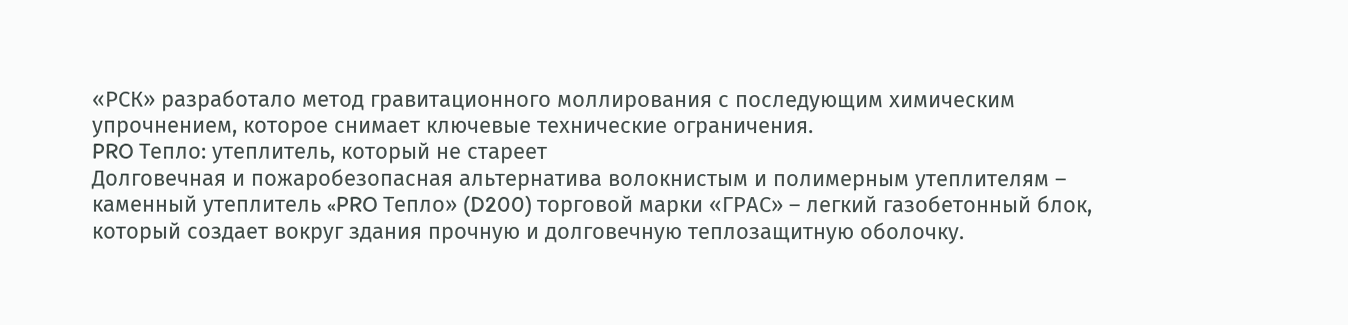«РСК» разработало метод гравитационного моллирования с последующим химическим упрочнением, которое снимает ключевые технические ограничения.
PRO Тепло: утеплитель, который не стареет
Долговечная и пожаробезопасная альтернатива волокнистым и полимерным утеплителям – каменный утеплитель «PRO Тепло» (D200) торговой марки «ГРАС» – легкий газобетонный блок, который создает вокруг здания прочную и долговечную теплозащитную оболочку.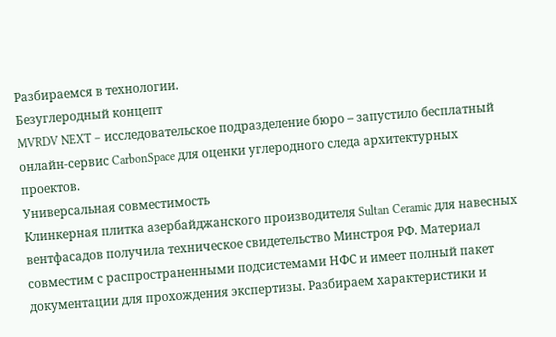Разбираемся в технологии.
Безуглеродный концепт
MVRDV NEXT – исследовательское подразделение бюро – запустило бесплатный онлайн-сервис CarbonSpace для оценки углеродного следа архитектурных проектов.
Универсальная совместимость
Клинкерная плитка азербайджанского производителя Sultan Ceramic для навесных вентфасадов получила техническое свидетельство Минстроя РФ. Материал совместим с распространенными подсистемами НФС и имеет полный пакет документации для прохождения экспертизы. Разбираем характеристики и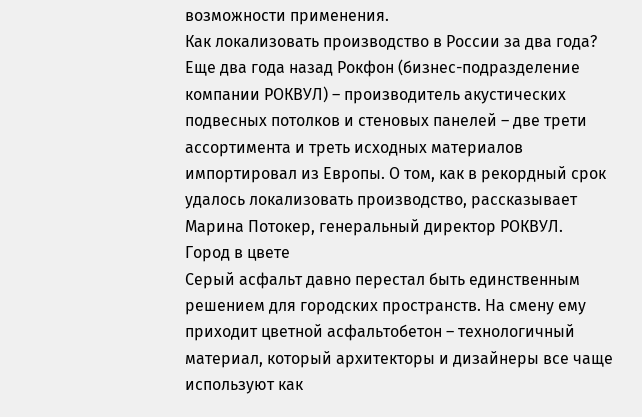возможности применения.
Как локализовать производство в России за два года?
Еще два года назад Рокфон (бизнес-подразделение компании РОКВУЛ) – производитель акустических подвесных потолков и стеновых панелей – две трети ассортимента и треть исходных материалов импортировал из Европы. О том, как в рекордный срок удалось локализовать производство, рассказывает Марина Потокер, генеральный директор РОКВУЛ.
Город в цвете
Серый асфальт давно перестал быть единственным решением для городских пространств. На смену ему приходит цветной асфальтобетон – технологичный материал, который архитекторы и дизайнеры все чаще используют как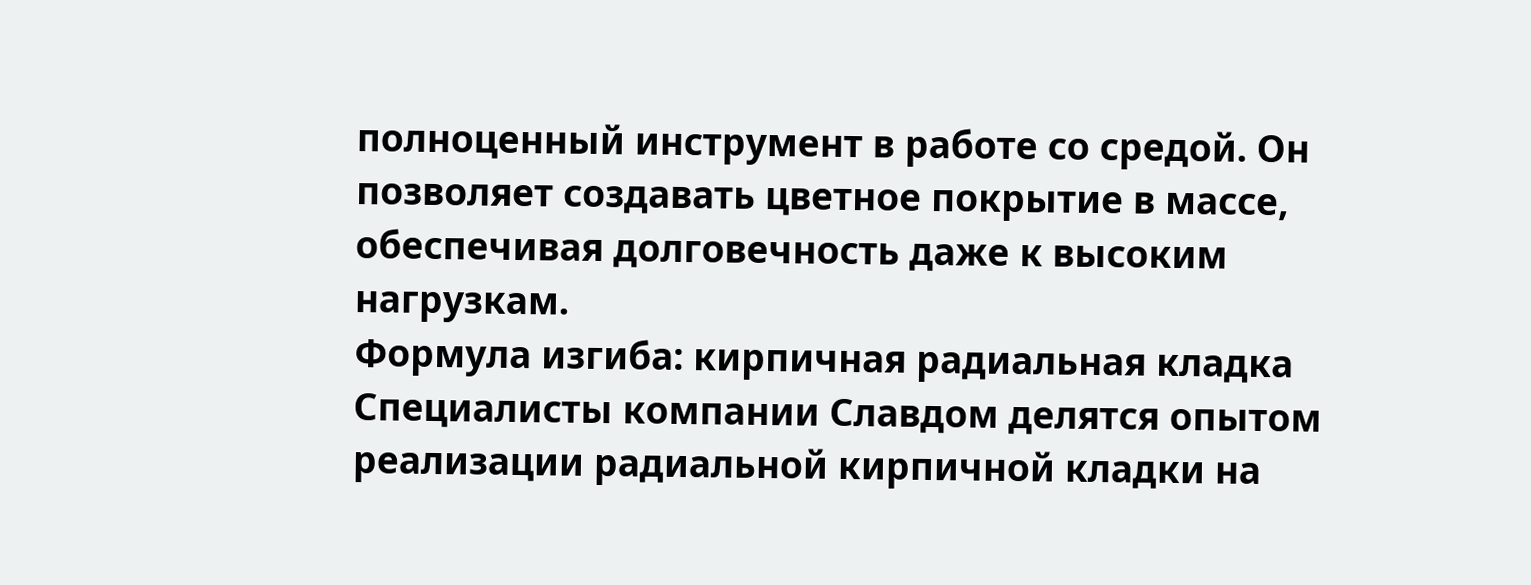полноценный инструмент в работе со средой. Он позволяет создавать цветное покрытие в массе, обеспечивая долговечность даже к высоким нагрузкам.
Формула изгиба: кирпичная радиальная кладка
Специалисты компании Славдом делятся опытом реализации радиальной кирпичной кладки на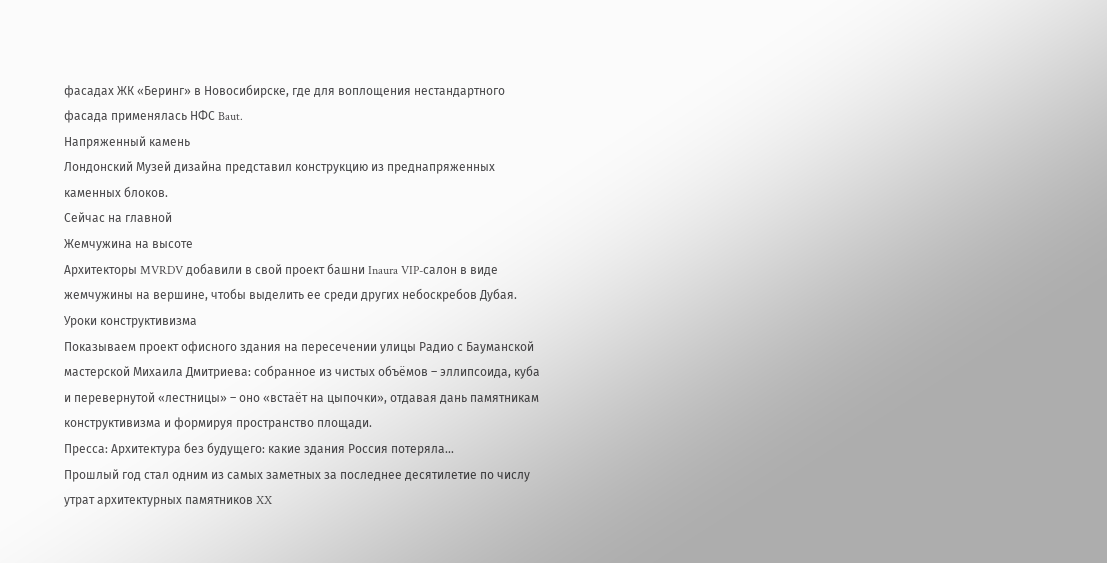фасадах ЖК «Беринг» в Новосибирске, где для воплощения нестандартного фасада применялась НФС Baut.
Напряженный камень
Лондонский Музей дизайна представил конструкцию из преднапряженных каменных блоков.
Сейчас на главной
Жемчужина на высоте
Архитекторы MVRDV добавили в свой проект башни Inaura VIP-салон в виде жемчужины на вершине, чтобы выделить ее среди других небоскребов Дубая.
Уроки конструктивизма
Показываем проект офисного здания на пересечении улицы Радио с Бауманской мастерской Михаила Дмитриева: собранное из чистых объёмов – эллипсоида, куба и перевернутой «лестницы» – оно «встаёт на цыпочки», отдавая дань памятникам конструктивизма и формируя пространство площади.
Пресса: Архитектура без будущего: какие здания Россия потеряла...
Прошлый год стал одним из самых заметных за последнее десятилетие по числу утрат архитектурных памятников XX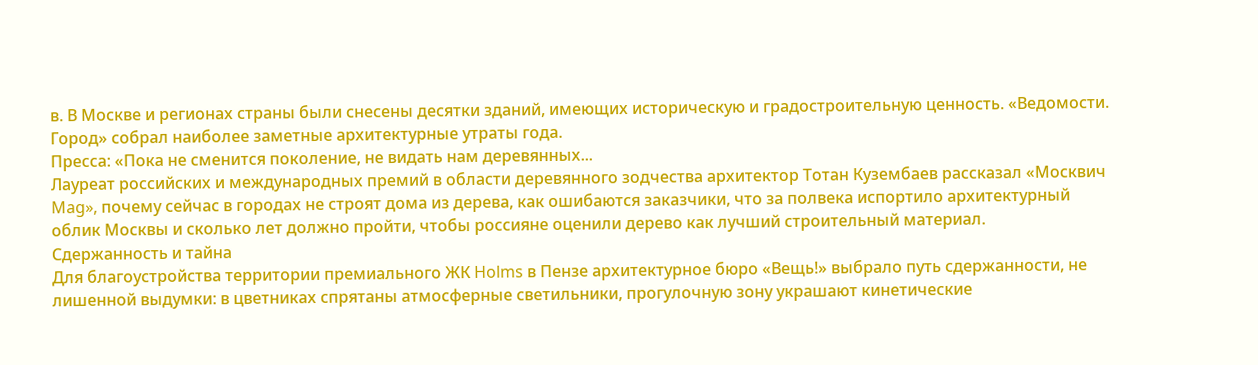в. В Москве и регионах страны были снесены десятки зданий, имеющих историческую и градостроительную ценность. «Ведомости. Город» собрал наиболее заметные архитектурные утраты года.
Пресса: «Пока не сменится поколение, не видать нам деревянных...
Лауреат российских и международных премий в области деревянного зодчества архитектор Тотан Кузембаев рассказал «Москвич Mag», почему сейчас в городах не строят дома из дерева, как ошибаются заказчики, что за полвека испортило архитектурный облик Москвы и сколько лет должно пройти, чтобы россияне оценили дерево как лучший строительный материал.
Сдержанность и тайна
Для благоустройства территории премиального ЖК Holms в Пензе архитектурное бюро «Вещь!» выбрало путь сдержанности, не лишенной выдумки: в цветниках спрятаны атмосферные светильники, прогулочную зону украшают кинетические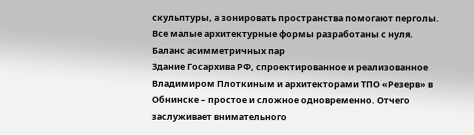скульптуры, а зонировать пространства помогают перголы. Все малые архитектурные формы разработаны с нуля.
Баланс асимметричных пар
Здание Госархива РФ, спроектированное и реализованное Владимиром Плоткиным и архитекторами ТПО «Резерв» в Обнинске – простое и сложное одновременно. Отчего заслуживает внимательного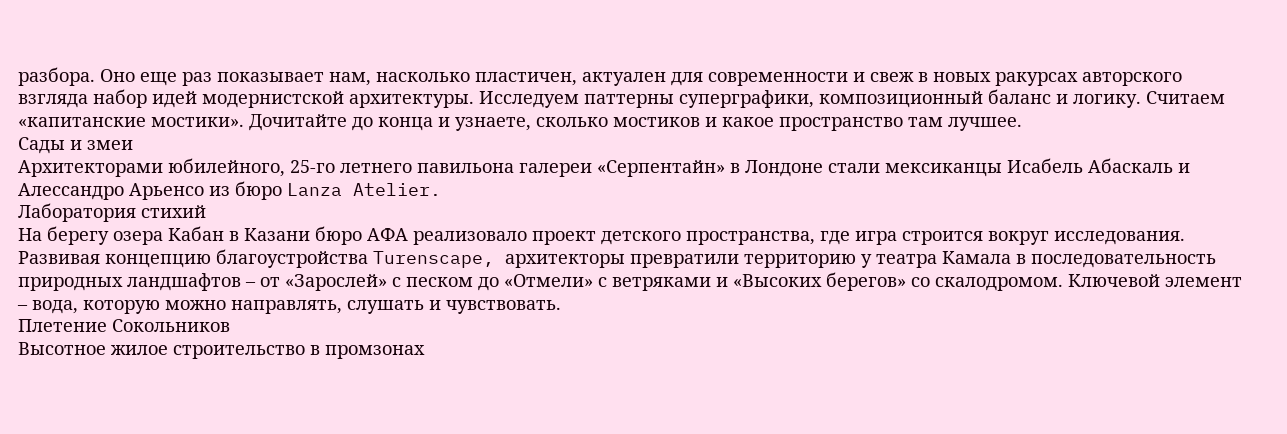разбора. Оно еще раз показывает нам, насколько пластичен, актуален для современности и свеж в новых ракурсах авторского взгляда набор идей модернистской архитектуры. Исследуем паттерны суперграфики, композиционный баланс и логику. Считаем «капитанские мостики». Дочитайте до конца и узнаете, сколько мостиков и какое пространство там лучшее.
Сады и змеи
Архитекторами юбилейного, 25-го летнего павильона галереи «Серпентайн» в Лондоне стали мексиканцы Исабель Абаскаль и Алессандро Арьенсо из бюро Lanza Atelier.
Лаборатория стихий
На берегу озера Кабан в Казани бюро АФА реализовало проект детского пространства, где игра строится вокруг исследования. Развивая концепцию благоустройства Turenscape, архитекторы превратили территорию у театра Камала в последовательность природных ландшафтов – от «Зарослей» с песком до «Отмели» с ветряками и «Высоких берегов» со скалодромом. Ключевой элемент – вода, которую можно направлять, слушать и чувствовать.
Плетение Сокольников
Высотное жилое строительство в промзонах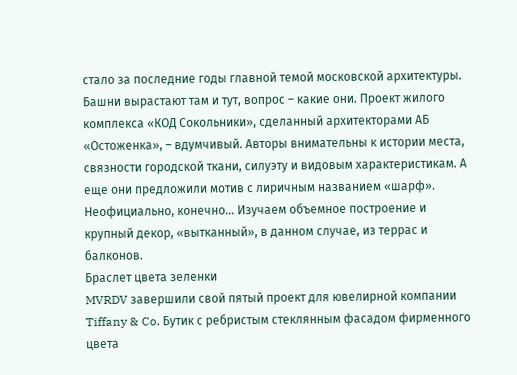стало за последние годы главной темой московской архитектуры. Башни вырастают там и тут, вопрос – какие они. Проект жилого комплекса «КОД Сокольники», сделанный архитекторами АБ «Остоженка», – вдумчивый. Авторы внимательны к истории места, связности городской ткани, силуэту и видовым характеристикам. А еще они предложили мотив с лиричным названием «шарф». Неофициально, конечно... Изучаем объемное построение и крупный декор, «вытканный», в данном случае, из террас и балконов.
Браслет цвета зеленки
MVRDV завершили свой пятый проект для ювелирной компании Tiffany & Co. Бутик с ребристым стеклянным фасадом фирменного цвета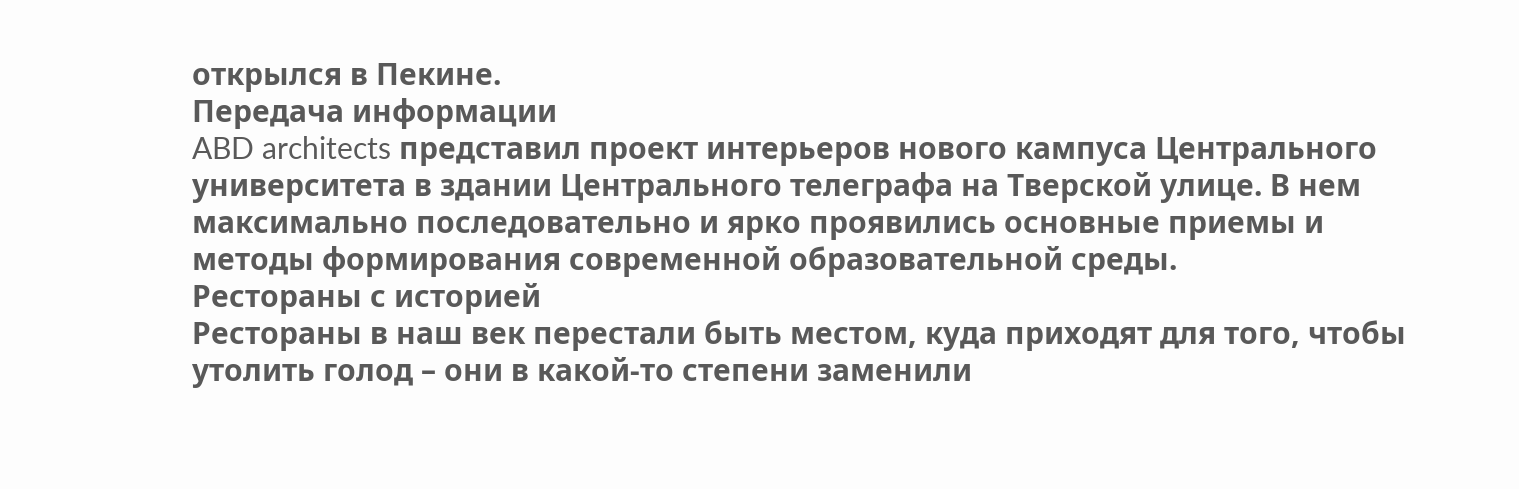открылся в Пекине.
Передача информации
ABD architects представил проект интерьеров нового кампуса Центрального университета в здании Центрального телеграфа на Тверской улице. В нем максимально последовательно и ярко проявились основные приемы и методы формирования современной образовательной среды.
Рестораны с историей
Рестораны в наш век перестали быть местом, куда приходят для того, чтобы утолить голод – они в какой-то степени заменили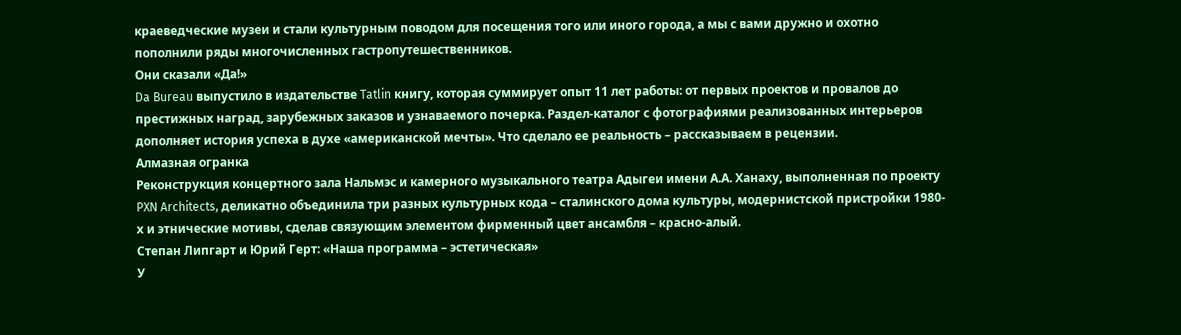краеведческие музеи и стали культурным поводом для посещения того или иного города, а мы с вами дружно и охотно пополнили ряды многочисленных гастропутешественников.
Они сказали «Да!»
Da Bureau выпустило в издательстве Tatlin книгу, которая суммирует опыт 11 лет работы: от первых проектов и провалов до престижных наград, зарубежных заказов и узнаваемого почерка. Раздел-каталог с фотографиями реализованных интерьеров дополняет история успеха в духе «американской мечты». Что сделало ее реальность – рассказываем в рецензии.
Алмазная огранка
Реконструкция концертного зала Нальмэс и камерного музыкального театра Адыгеи имени А.А. Ханаху, выполненная по проекту PXN Architects, деликатно объединила три разных культурных кода – сталинского дома культуры, модернистской пристройки 1980-х и этнические мотивы, сделав связующим элементом фирменный цвет ансамбля – красно-алый.
Степан Липгарт и Юрий Герт: «Наша программа – эстетическая»
У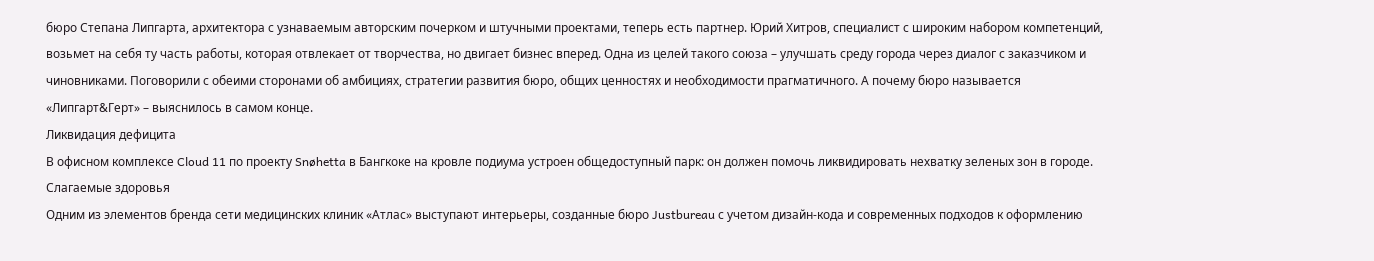бюро Степана Липгарта, архитектора с узнаваемым авторским почерком и штучными проектами, теперь есть партнер. Юрий Хитров, специалист с широким набором компетенций, возьмет на себя ту часть работы, которая отвлекает от творчества, но двигает бизнес вперед. Одна из целей такого союза – улучшать среду города через диалог с заказчиком и чиновниками. Поговорили с обеими сторонами об амбициях, стратегии развития бюро, общих ценностях и необходимости прагматичного. А почему бюро называется «Липгарт&Герт» – выяснилось в самом конце.
Ликвидация дефицита
В офисном комплексе Cloud 11 по проекту Snøhetta в Бангкоке на кровле подиума устроен общедоступный парк: он должен помочь ликвидировать нехватку зеленых зон в городе.
Слагаемые здоровья
Одним из элементов бренда сети медицинских клиник «Атлас» выступают интерьеры, созданные бюро Justbureau с учетом дизайн-кода и современных подходов к оформлению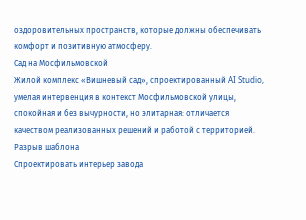оздоровительных пространств, которые должны обеспечивать комфорт и позитивную атмосферу.
Сад на Мосфильмовской
Жилой комплекс «Вишневый сад», спроектированный AI Studio, умелая интервенция в контекст Мосфильмовской улицы, спокойная и без вычурности, но элитарная: отличается качеством реализованных решений и работой с территорией.
Разрыв шаблона
Спроектировать интерьер завода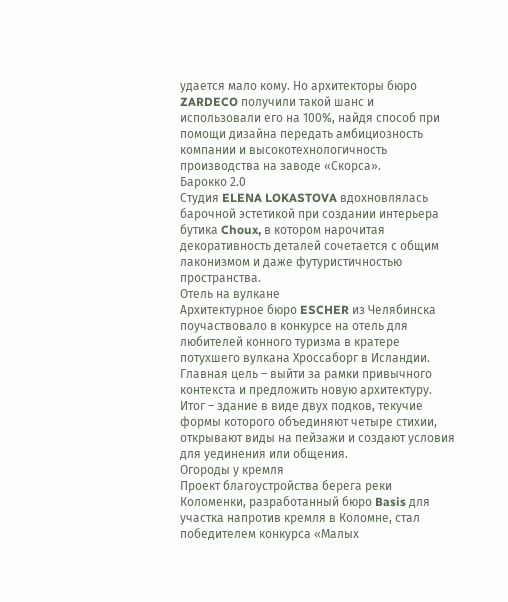удается мало кому. Но архитекторы бюро ZARDECO получили такой шанс и использовали его на 100%, найдя способ при помощи дизайна передать амбициозность компании и высокотехнологичность производства на заводе «Скорса».
Барокко 2.0
Студия ELENA LOKASTOVA вдохновлялась барочной эстетикой при создании интерьера бутика Choux, в котором нарочитая декоративность деталей сочетается с общим лаконизмом и даже футуристичностью пространства.
Отель на вулкане
Архитектурное бюро ESCHER из Челябинска поучаствовало в конкурсе на отель для любителей конного туризма в кратере потухшего вулкана Хроссаборг в Исландии. Главная цель – выйти за рамки привычного контекста и предложить новую архитектуру. Итог – здание в виде двух подков, текучие формы которого объединяют четыре стихии, открывают виды на пейзажи и создают условия для уединения или общения.
Огороды у кремля
Проект благоустройства берега реки Коломенки, разработанный бюро Basis для участка напротив кремля в Коломне, стал победителем конкурса «Малых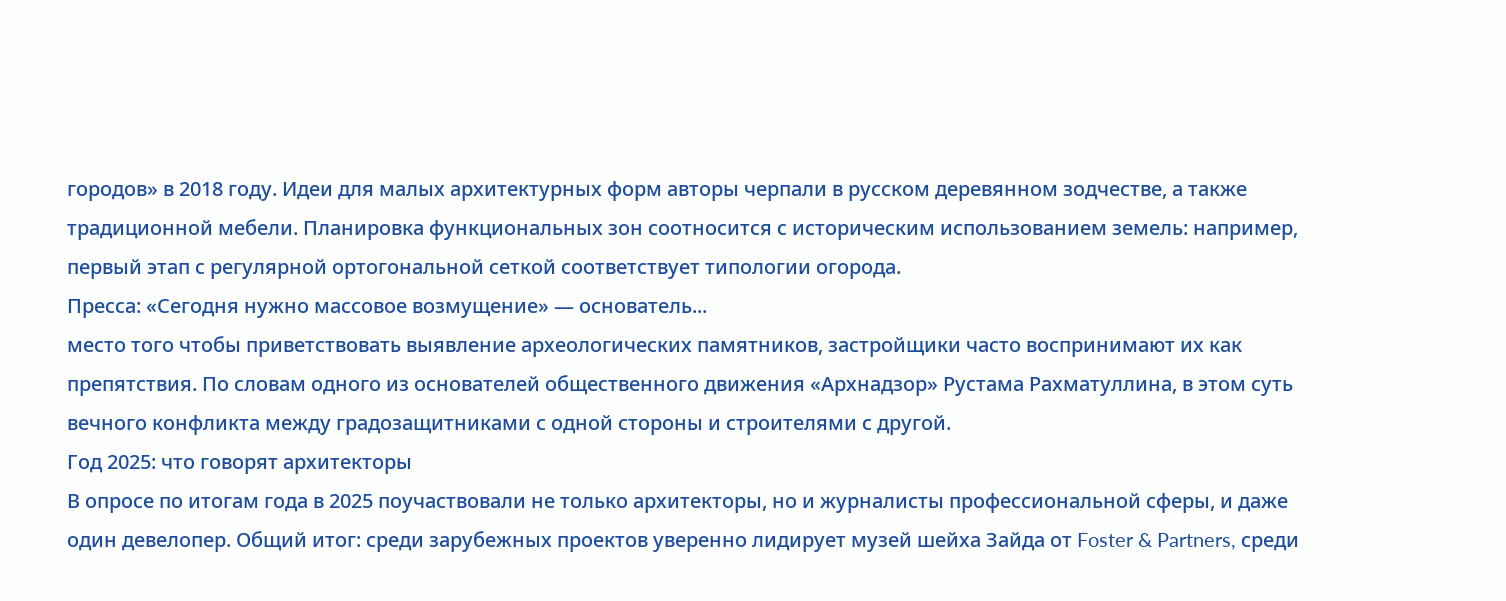городов» в 2018 году. Идеи для малых архитектурных форм авторы черпали в русском деревянном зодчестве, а также традиционной мебели. Планировка функциональных зон соотносится с историческим использованием земель: например, первый этап с регулярной ортогональной сеткой соответствует типологии огорода.
Пресса: «Сегодня нужно массовое возмущение» — основатель...
место того чтобы приветствовать выявление археологических памятников, застройщики часто воспринимают их как препятствия. По словам одного из основателей общественного движения «Архнадзор» Рустама Рахматуллина, в этом суть вечного конфликта между градозащитниками с одной стороны и строителями с другой.
Год 2025: что говорят архитекторы
В опросе по итогам года в 2025 поучаствовали не только архитекторы, но и журналисты профессиональной сферы, и даже один девелопер. Общий итог: среди зарубежных проектов уверенно лидирует музей шейха Зайда от Foster & Partners, среди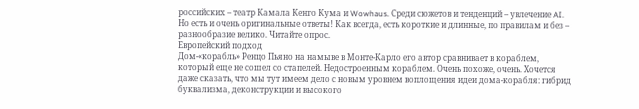российских – театр Камала Кенго Кума и Wowhaus. Среди сюжетов и тенденций – увлечение AI. Но есть и очень оригинальные ответы! Как всегда, есть короткие и длинные, по правилам и без – разнообразие велико. Читайте опрос.
Европейский подход
Дом-«корабль» Ренцо Пьяно на намыве в Монте-Карло его автор сравнивает в кораблем, который еще не сошел со стапелей. Недостроенным кораблем. Очень похоже, очень. Хочется даже сказать, что мы тут имеем дело с новым уровнем воплощения идеи дома-корабля: гибрид буквализма, деконструкции и высокого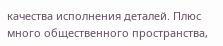качества исполнения деталей. Плюс много общественного пространства,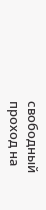свободный проход на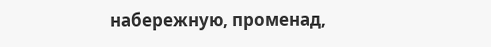набережную, променад,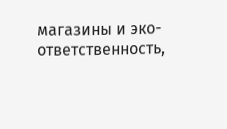магазины и эко-ответственность,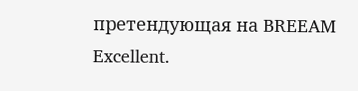претендующая на BREEAM Excellent.